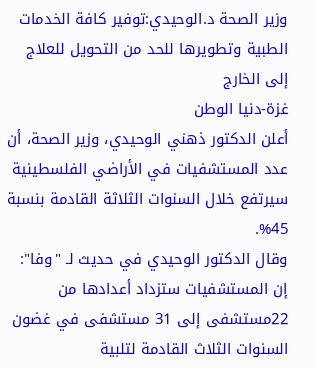وزير الصحة د.الوحيدي:توفير كافة الخدمات الطبية وتطويرها للحد من التحويل للعلاج إلى الخارج
غزة-دنيا الوطن
أعلن الدكتور ذهني الوحيدي، وزير الصحة، أن عدد المستشفيات في الأراضي الفلسطينية سيرتفع خلال السنوات الثلاثة القادمة بنسبة 45%.
وقال الدكتور الوحيدي في حديث لـ "وفا": إن المستشفيات ستزداد أعدادها من 22مستشفى إلى 31 مستشفى في غضون السنوات الثلاث القادمة لتلبية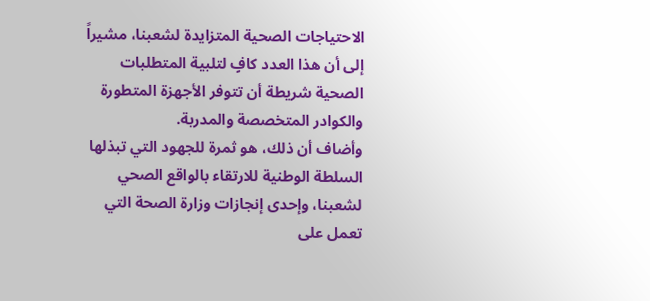الاحتياجات الصحية المتزايدة لشعبنا، مشيراً إلى أن هذا العدد كافٍ لتلبية المتطلبات الصحية شريطة أن تتوفر الأجهزة المتطورة والكوادر المتخصصة والمدربة.
وأضاف أن ذلك، هو ثمرة للجهود التي تبذلها السلطة الوطنية للارتقاء بالواقع الصحي لشعبنا، وإحدى إنجازات وزارة الصحة التي تعمل على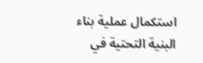استكمال عملية بناء البنية التحتية في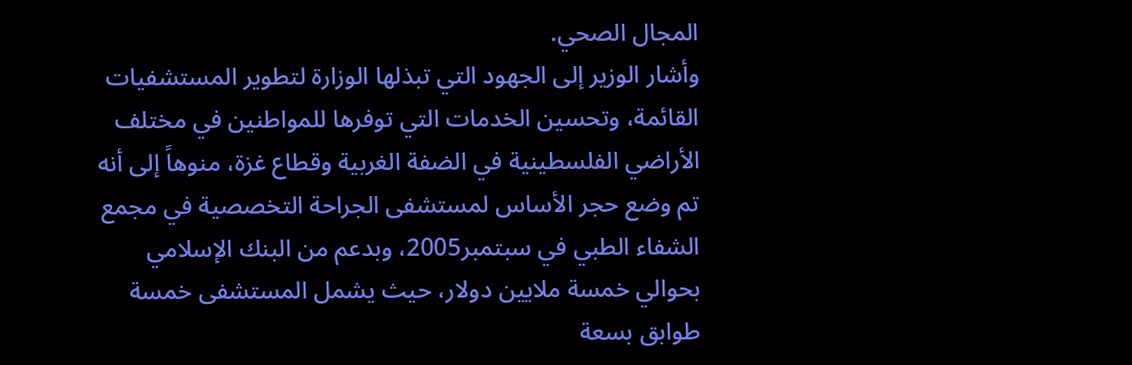المجال الصحي.
وأشار الوزير إلى الجهود التي تبذلها الوزارة لتطوير المستشفيات القائمة، وتحسين الخدمات التي توفرها للمواطنين في مختلف الأراضي الفلسطينية في الضفة الغربية وقطاع غزة، منوهاً إلى أنه تم وضع حجر الأساس لمستشفى الجراحة التخصصية في مجمع الشفاء الطبي في سبتمبر2005، وبدعم من البنك الإسلامي بحوالي خمسة ملايين دولار، حيث يشمل المستشفى خمسة طوابق بسعة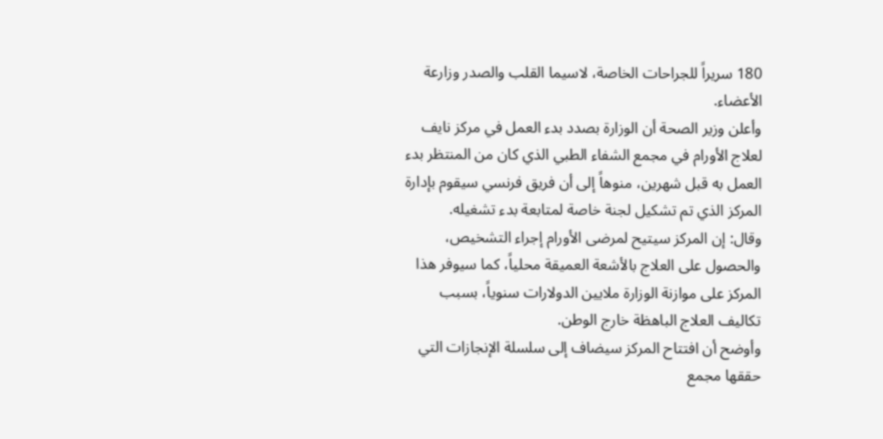180 سريراً للجراحات الخاصة، لاسيما القلب والصدر وزارعة الأعضاء.
وأعلن وزير الصحة أن الوزارة بصدد بدء العمل في مركز نايف لعلاج الأورام في مجمع الشفاء الطبي الذي كان من المنتظر بدء العمل به قبل شهرين، منوهاً إلى أن فريق فرنسي سيقوم بإدارة المركز الذي تم تشكيل لجنة خاصة لمتابعة بدء تشغيله.
وقال: إن المركز سيتيح لمرضى الأورام إجراء التشخيص، والحصول على العلاج بالأشعة العميقة محلياً، كما سيوفر هذا المركز على موازنة الوزارة ملايين الدولارات سنوياً، بسبب تكاليف العلاج الباهظة خارج الوطن.
وأوضح أن افتتاح المركز سيضاف إلى سلسلة الإنجازات التي حققها مجمع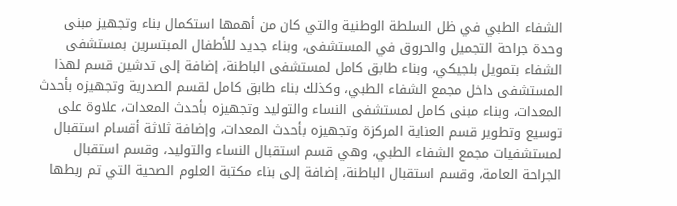الشفاء الطبي في ظل السلطة الوطنية والتي كان من أهمها استكمال بناء وتجهيز مبنى وحدة جراحة التجميل والحروق في المستشفى، وبناء جديد للأطفال المبتسرين بمستشفى الشفاء بتمويل بلجيكي، وبناء طابق كامل لمستشفى الباطنة، إضافة إلى تدشين قسم لهذا المستشفى داخل مجمع الشفاء الطبي، وكذلك بناء طابق كامل لقسم الصدرية وتجهيزه بأحدث المعدات، وبناء مبنى كامل لمستشفى النساء والتوليد وتجهيزه بأحدث المعدات، علاوة على توسيع وتطوير قسم العناية المركزة وتجهيزه بأحدث المعدات، وإضافة ثلاثة أقسام استقبال لمستشفيات مجمع الشفاء الطبي، وهي قسم استقبال النساء والتوليد، وقسم استقبال الجراحة العامة، وقسم استقبال الباطنة، إضافة إلى بناء مكتبة العلوم الصحية التي تم ربطها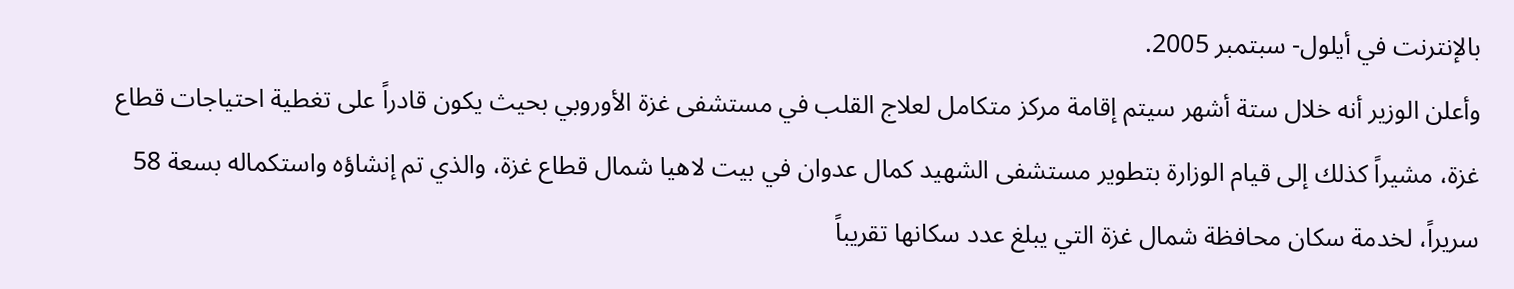بالإنترنت في أيلول- سبتمبر 2005.
وأعلن الوزير أنه خلال ستة أشهر سيتم إقامة مركز متكامل لعلاج القلب في مستشفى غزة الأوروبي بحيث يكون قادراً على تغطية احتياجات قطاع غزة، مشيراً كذلك إلى قيام الوزارة بتطوير مستشفى الشهيد كمال عدوان في بيت لاهيا شمال قطاع غزة، والذي تم إنشاؤه واستكماله بسعة 58 سريراً، لخدمة سكان محافظة شمال غزة التي يبلغ عدد سكانها تقريباً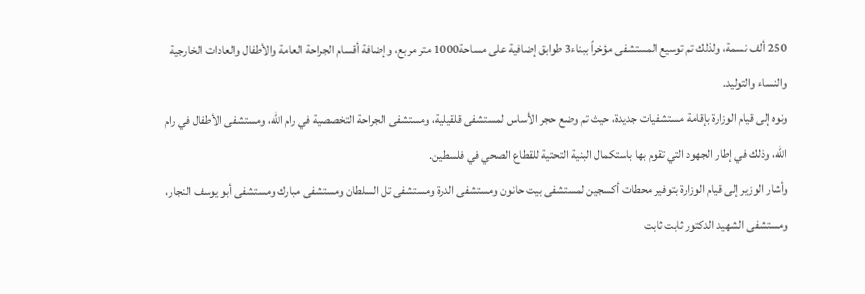250 ألف نسمة، ولذلك تم توسيع المستشفى مؤخراً ببناء3 طوابق إضافية على مساحة1000 متر مربع، وإضافة أقسام الجراحة العامة والأطفال والعادات الخارجية والنساء والتوليد.
ونوه إلى قيام الوزارة بإقامة مستشفيات جديدة، حيث تم وضع حجر الأساس لمستشفى قلقيلية، ومستشفى الجراحة التخصصية في رام الله، ومستشفى الأطفال في رام الله، وذلك في إطار الجهود التي تقوم بها باستكمال البنية التحتية للقطاع الصحي في فلسطين.
وأشار الوزير إلى قيام الوزارة بتوفير محطات أكسجين لمستشفى بيت حانون ومستشفى الدرة ومستشفى تل السلطان ومستشفى مبارك ومستشفى أبو يوسف النجار، ومستشفى الشهيد الدكتور ثابت ثابت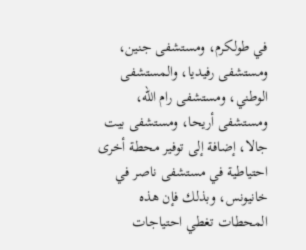في طولكرم، ومستشفى جنين، ومستشفى رفيديا، والمستشفى الوطني، ومستشفى رام الله، ومستشفى أريحا، ومستشفى بيت جالا، إضافة إلى توفير محطة أخرى احتياطية في مستشفى ناصر في خانيونس، وبذلك فإن هذه المحطات تغطي احتياجات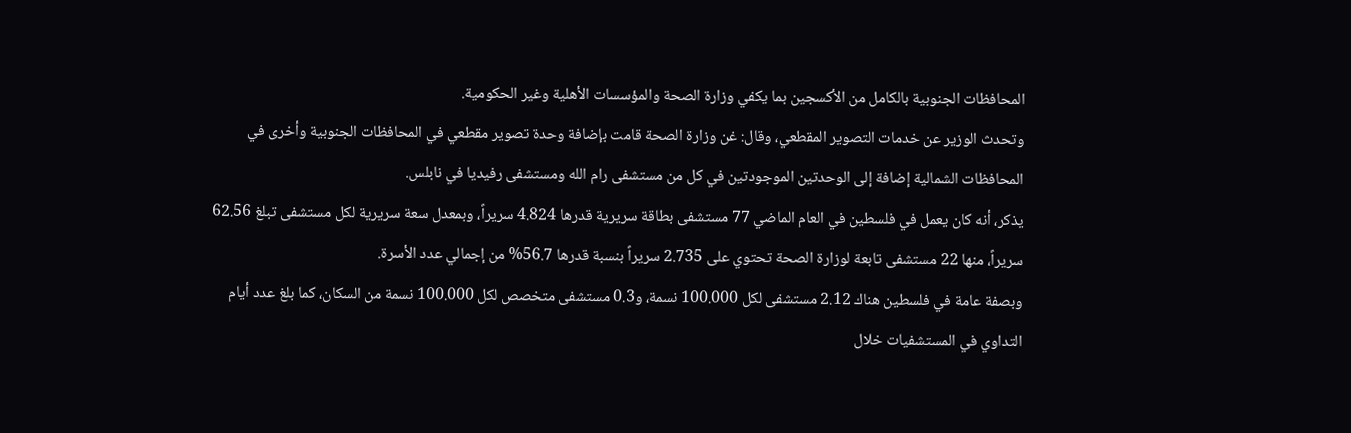المحافظات الجنوبية بالكامل من الأكسجين بما يكفي وزارة الصحة والمؤسسات الأهلية وغير الحكومية.
وتحدث الوزير عن خدمات التصوير المقطعي، وقال: غن وزارة الصحة قامت بإضافة وحدة تصوير مقطعي في المحافظات الجنوبية وأخرى في المحافظات الشمالية إضافة إلى الوحدتين الموجودتين في كل من مستشفى رام الله ومستشفى رفيديا في نابلس.
يذكر، أنه كان يعمل في فلسطين في العام الماضي 77 مستشفى بطاقة سريرية قدرها 4.824 سريراً، وبمعدل سعة سريرية لكل مستشفى تبلغ 62.56 سريراً، منها 22 مستشفى تابعة لوزارة الصحة تحتوي على 2.735 سريراً بنسبة قدرها 56.7% من إجمالي عدد الأسرة.
وبصفة عامة في فلسطين هناك 2.12 مستشفى لكل 100.000 نسمة، و0.3 مستشفى متخصص لكل 100.000 نسمة من السكان، كما بلغ عدد أيام التداوي في المستشفيات خلال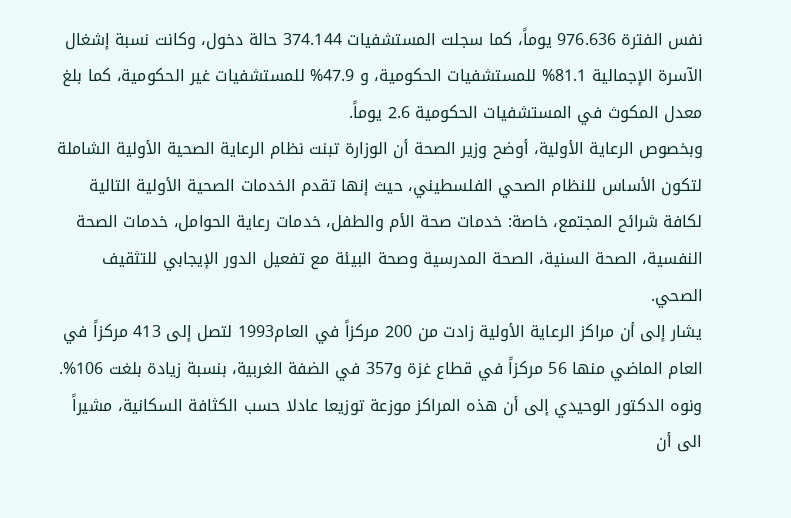نفس الفترة 976.636 يوماً، كما سجلت المستشفيات 374.144 حالة دخول، وكانت نسبة إشغال الآسرة الإجمالية 81.1% للمستشفيات الحكومية، و 47.9% للمستشفيات غير الحكومية، كما بلغ معدل المكوث في المستشفيات الحكومية 2.6 يوماً.
وبخصوص الرعاية الأولية، أوضح وزير الصحة أن الوزارة تبنت نظام الرعاية الصحية الأولية الشاملة لتكون الأساس للنظام الصحي الفلسطيني، حيث إنها تقدم الخدمات الصحية الأولية التالية لكافة شرائح المجتمع، خاصة: خدمات صحة الأم والطفل، خدمات رعاية الحوامل، خدمات الصحة النفسية، الصحة السنية، الصحة المدرسية وصحة البيئة مع تفعيل الدور الإيجابي للتثقيف الصحي.
يشار إلى أن مراكز الرعاية الأولية زادت من 200 مركزاً في العام1993 لتصل إلى 413 مركزاً في العام الماضي منها 56 مركزاً في قطاع غزة و357 في الضفة الغربية، بنسبة زيادة بلغت 106%.
ونوه الدكتور الوحيدي إلى أن هذه المراكز موزعة توزيعا عادلا حسب الكثافة السكانية، مشيراً الى أن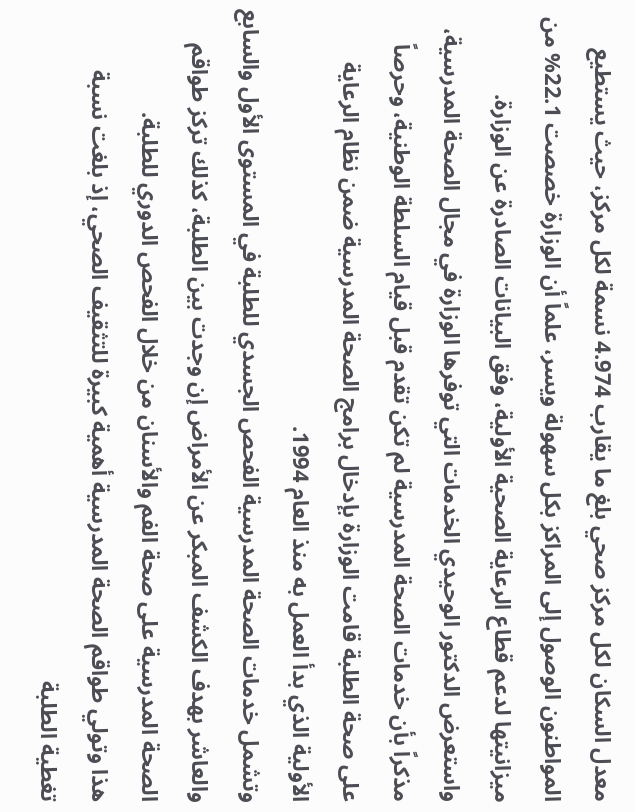معدل السكان لكل مركز صحي بلغ ما يقارب 4.974 نسمة لكل مركز، حيث يستطيع المواطنون الوصول إلى المراكز بكل سهولة ويسر، علماً أن الوزارة خصصت 22.1% من ميزانيتها لدعم قطاع الرعاية الصحية الأولية، وفق البيانات الصادرة عن الوزارة.
واستعرض الدكتور الوحيدي الخدمات التي توفرها الوزارة في مجال الصحة المدرسية، مذكراً بأن خدمات الصحة المدرسية لم تكن تقدم قبل قيام السلطة الوطنية، وحرصاً على صحة الطلبة قامت الوزارة بإدخال برامج الصحة المدرسية ضمن نظام الرعاية الأولية الذي بدأ العمل به منذ العام 1994.
وتشمل خدمات الصحة المدرسية الفحص الجسدي للطلبة في المستوى الأول والسابع والعاشر بهدف الكشف المبكر عن الأمراض إن وجدت بين الطلبة، كذلك تركز طواقم الصحة المدرسية على صحة الفم والأسنان من خلال الفحص الدوري للطلبة.
هذا وتولي طواقم الصحة المدرسية أهمية كبيرة للتثقيف الصحي، إذ بلغت نسبة تغطية الطلبة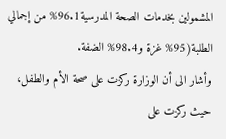المشمولين بخدمات الصحة المدرسية96.1% من إجمالي الطلبة(95% غزة و98.4% الضفة.
وأشار الى أن الوزارة ركزت على صحة الأم والطفل، حيث ركزت على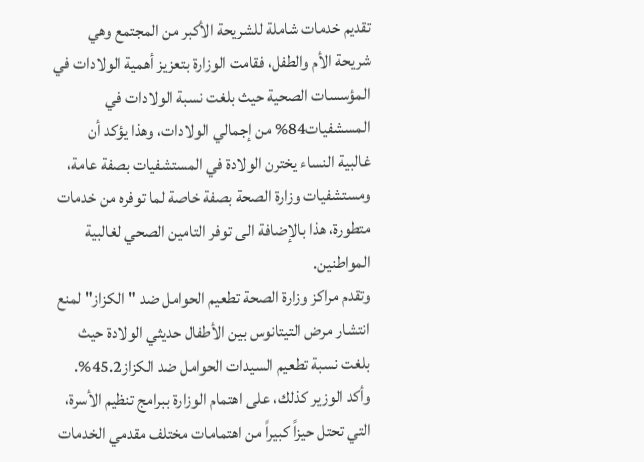تقديم خدمات شاملة للشريحة الأكبر من المجتمع وهي شريحة الأم والطفل، فقامت الوزارة بتعزيز أهمية الولادات في المؤسسات الصحية حيث بلغت نسبة الولادات في المسشفيات84% من إجمالي الولادات، وهذا يؤكد أن غالبية النساء يخترن الولادة في المستشفيات بصفة عامة، ومستشفيات وزارة الصحة بصفة خاصة لما توفره من خدمات متطورة، هذا بالإضافة الى توفر التامين الصحي لغالبية المواطنين.
وتقدم مراكز وزارة الصحة تطعيم الحوامل ضد "الكزاز" لمنع انتشار مرض التيتانوس بين الأطفال حديثي الولادة حيث بلغت نسبة تطعيم السيدات الحوامل ضد الكزاز45.2%.
وأكد الوزير كذلك، على اهتمام الوزارة ببرامج تنظيم الأسرة، التي تحتل حيزاً كبيراً من اهتمامات مختلف مقدمي الخدمات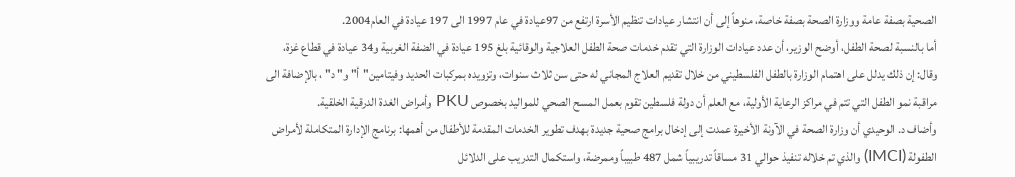الصحية بصفة عامة ووزارة الصحة بصفة خاصة، منوهاً إلى أن انتشار عيادات تنظيم الأسرة ارتفع من 97عيادة في عام 1997 الى 197 عيادة في العام2004.
أما بالنسبة لصحة الطفل، أوضح الوزير، أن عدد عيادات الوزارة التي تقدم خدمات صحة الطفل العلاجية والوقائية بلغ 195 عيادة في الضفة الغربية و34 عيادة في قطاع غزة، وقال: إن ذلك يدلل على اهتمام الوزارة بالطفل الفلسطيني من خلال تقديم العلاج المجاني له حتى سن ثلاث سنوات، وتزويده بمركبات الحديد وفيتامين"أ" و" د" ، بالإضافة الى مراقبة نمو الطفل التي تتم في مراكز الرعاية الأولية، مع العلم أن دولة فلسطين تقوم بعمل المسح الصحي للمواليد بخصوص PKU وأمراض الغدة الدرقية الخلقية.
وأضاف د. الوحيدي أن وزارة الصحة في الآونة الأخيرة عمدت إلى إدخال برامج صحية جديدة بهدف تطوير الخدمات المقدمة للأطفال من أهمها: برنامج الإدارة المتكاملة لأمراض الطفولة (IMCI) والذي تم خلاله تنفيذ حوالي 31 مساقاً تدريبياً شمل 487 طبيباً وممرضة، واستكمال التدريب على الدلائل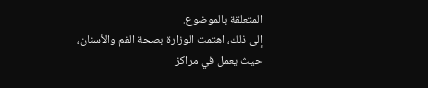المتعلقة بالموضوع.
إلى ذلك، اهتمت الوزارة بصحة الفم والأسنان، حيث يعمل في مراكز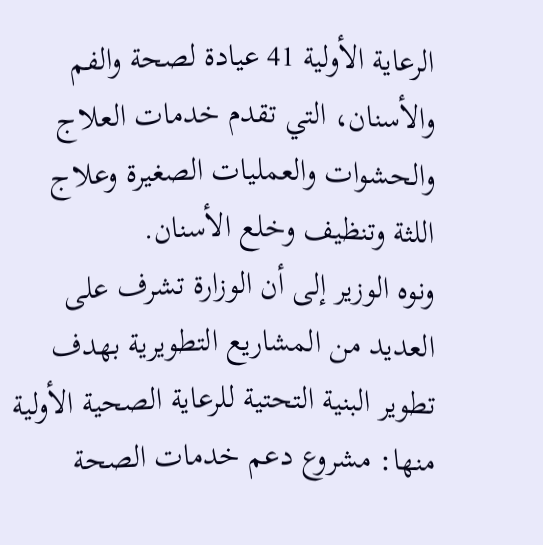الرعاية الأولية 41 عيادة لصحة والفم والأسنان، التي تقدم خدمات العلاج والحشوات والعمليات الصغيرة وعلاج اللثة وتنظيف وخلع الأسنان.
ونوه الوزير إلى أن الوزارة تشرف على العديد من المشاريع التطويرية بهدف تطوير البنية التحتية للرعاية الصحية الأولية منها: مشروع دعم خدمات الصحة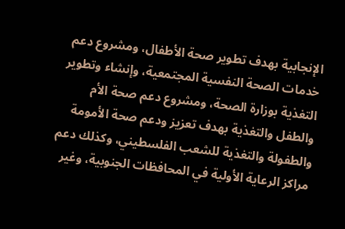الإنجابية بهدف تطوير صحة الأطفال، ومشروع دعم خدمات الصحة النفسية المجتمعية، وإنشاء وتطوير التغذية بوزارة الصحة، ومشروع دعم صحة الأم والطفل والتغذية بهدف تعزيز ودعم صحة الأمومة والطفولة والتغذية للشعب الفلسطيني، وكذلك دعم مراكز الرعاية الأولية في المحافظات الجنوبية، وغير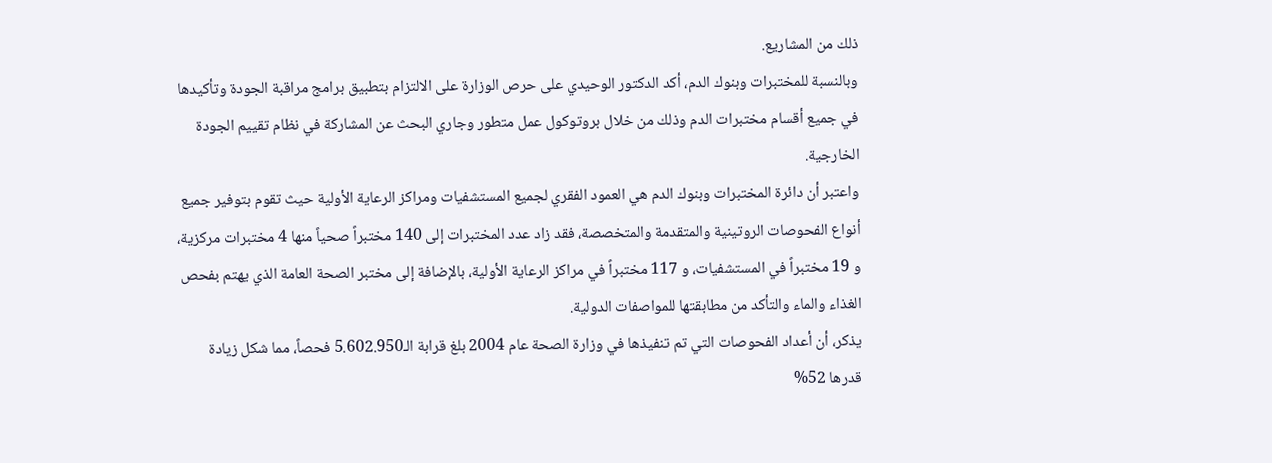ذلك من المشاريع.
وبالنسبة للمختبرات وبنوك الدم، أكد الدكتور الوحيدي على حرص الوزارة على الالتزام بتطبيق برامج مراقبة الجودة وتأكيدها في جميع أقسام مختبرات الدم وذلك من خلال بروتوكول عمل متطور وجاري البحث عن المشاركة في نظام تقييم الجودة الخارجية.
واعتبر أن دائرة المختبرات وبنوك الدم هي العمود الفقري لجميع المستشفيات ومراكز الرعاية الأولية حيث تقوم بتوفير جميع أنواع الفحوصات الروتينية والمتقدمة والمتخصصة، فقد زاد عدد المختبرات إلى 140 مختبراً صحياً منها 4 مختبرات مركزية، و 19 مختبراً في المستشفيات، و 117 مختبراً في مراكز الرعاية الأولية، بالإضافة إلى مختبر الصحة العامة الذي يهتم بفحص الغذاء والماء والتأكد من مطابقتها للمواصفات الدولية.
يذكر، أن أعداد الفحوصات التي تم تنفيذها في وزارة الصحة عام 2004 بلغ قرابة الـ5.602.950 فحصاً، مما شكل زيادة قدرها 52%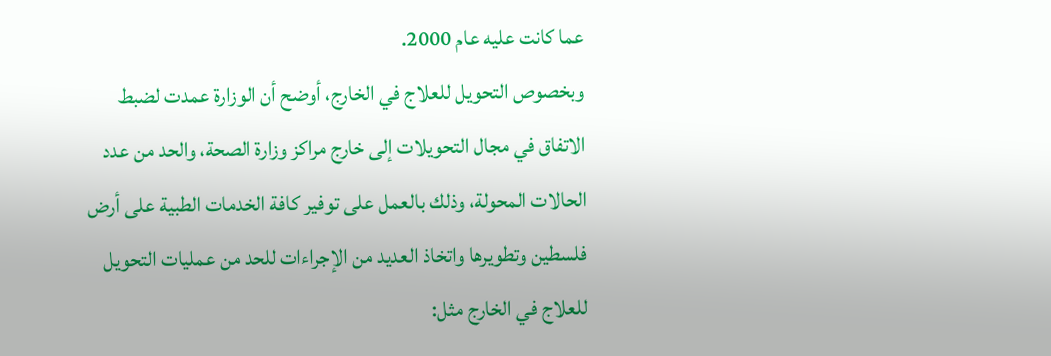عما كانت عليه عام 2000.
وبخصوص التحويل للعلاج في الخارج، أوضح أن الوزارة عمدت لضبط الاتفاق في مجال التحويلات إلى خارج مراكز وزارة الصحة، والحد من عدد الحالات المحولة، وذلك بالعمل على توفير كافة الخدمات الطبية على أرض فلسطين وتطويرها واتخاذ العديد من الإجراءات للحد من عمليات التحويل للعلاج في الخارج مثل: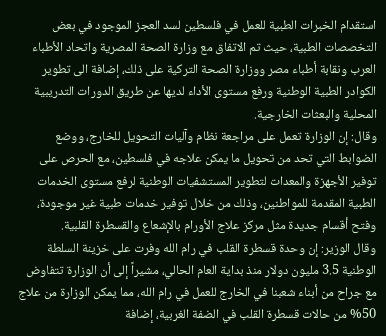استقدام الخبرات الطبية للعمل في فلسطين لسد العجز الموجود في بعض التخصصات الطبية، حيث تم الاتفاق مع وزارة الصحة المصرية واتحاد الأطباء العرب ونقابة أطباء مصر ووزارة الصحة التركية على ذلك، إضافة الى تطوير الكوادر الطبية الوطنية ورفع مستوى الأداء لديها عن طريق الدورات التدريبية المحلية والبعثات الخارجية.
وقال: إن الوزارة تعمل على مراجعة نظام وآليات التحويل للخارج، ووضع الضوابط التي تحد من تحويل ما يمكن علاجه في فلسطين، مع الحرص على توفير الأجهزة والمعدات لتطوير المستشفيات الوطنية لرفع مستوى الخدمات الطبية المقدمة للمواطنين، وذلك من خلال توفير خدمات طبية غير موجودة، وفتح أقسام جديدة مثل مركز علاج الأورام بالإشعاع والقسطرة القلبية.
وقال الوزير: إن وحدة قسطرة القلب في رام الله وفرت على خزينة السلطة الوطنية 3.5 مليون دولار منذ بداية العام الحالي، مشيراً إلى أن الوزارة تتفاوض مع جراح من أبناء شعبنا في الخارج للعمل في رام الله، مما يمكن الوزارة من علاج 50% من حالات قسطرة القلب في الضفة الغربية، إضافة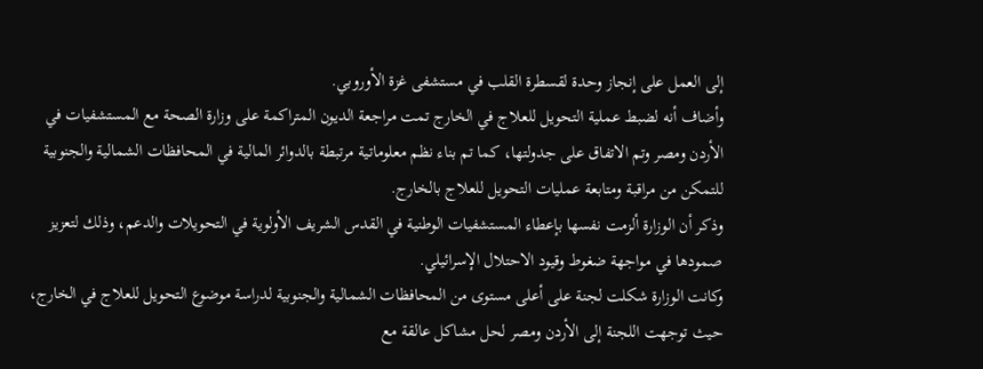إلى العمل على إنجاز وحدة لقسطرة القلب في مستشفى غزة الأوروبي.
وأضاف أنه لضبط عملية التحويل للعلاج في الخارج تمت مراجعة الديون المتراكمة على وزارة الصحة مع المستشفيات في الأردن ومصر وتم الاتفاق على جدولتها، كما تم بناء نظم معلوماتية مرتبطة بالدوائر المالية في المحافظات الشمالية والجنوبية للتمكن من مراقبة ومتابعة عمليات التحويل للعلاج بالخارج.
وذكر أن الوزارة ألزمت نفسها بإعطاء المستشفيات الوطنية في القدس الشريف الأولوية في التحويلات والدعم، وذلك لتعزيز صمودها في مواجهة ضغوط وقيود الاحتلال الإسرائيلي.
وكانت الوزارة شكلت لجنة على أعلى مستوى من المحافظات الشمالية والجنوبية لدراسة موضوع التحويل للعلاج في الخارج، حيث توجهت اللجنة إلى الأردن ومصر لحل مشاكل عالقة مع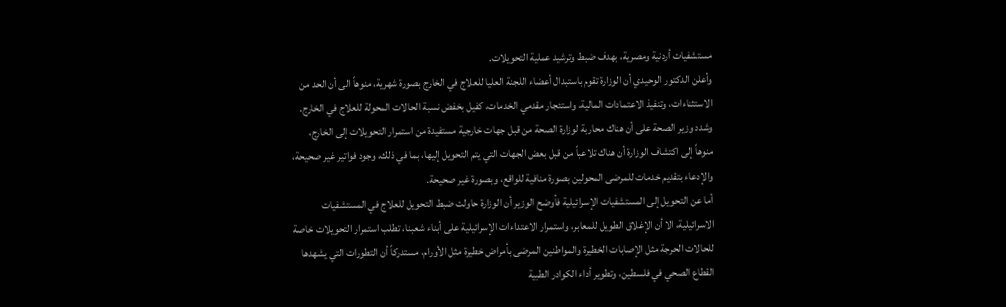مستشفيات أردنية ومصرية، بهدف ضبط وترشيد عملية التحويلات.
وأعلن الدكتور الوحيدي أن الوزارة تقوم باستبدال أعضاء اللجنة العليا للعلاج في الخارج بصورة شهرية، منوهاً الى أن الحد من الاستثناءات، وتنفيذ الاعتمادات المالية، واستئجار مقدمي الخدمات، كفيل بخفض نسبة الحالات المحولة للعلاج في الخارج.
وشدد وزير الصحة على أن هناك محاربة لوزارة الصحة من قبل جهات خارجية مستفيدة من استمرار التحويلات إلى الخارج، منوهاً إلى اكتشاف الوزارة أن هناك تلاعباً من قبل بعض الجهات التي يتم التحويل إليها، بما في ذلك، وجود فواتير غير صحيحة، والإدعاء بتقديم خدمات للمرضى المحولين بصورة منافية للواقع، وبصورة غير صحيحة.
أما عن التحويل إلى المستشفيات الإسرائيلية فأوضح الوزير أن الوزارة حاولت ضبط التحويل للعلاج في المستشفيات الاسرائيلية، الا أن الإغلاق الطويل للمعابر، واستمرار الاعتداءات الإسرائيلية على أبناء شعبنا، تطلب استمرار التحويلات خاصة للحالات الحرجة مثل الإصابات الخطيرة والمواطنين المرضى بأمراض خطيرة مثل الأورام، مستدركاً أن التطورات التي يشهدها القطاع الصحي في فلسطين، وتطوير أداء الكوادر الطبية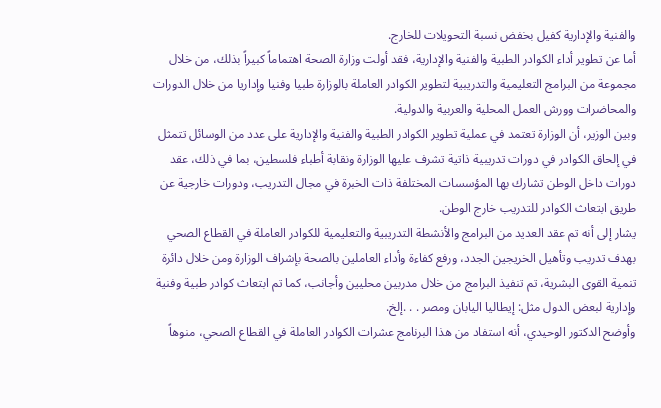والفنية والإدارية كفيل بخفض نسبة التحويلات للخارج.
أما عن تطوير أداء الكوادر الطبية والفنية والإدارية، فقد أولت وزارة الصحة اهتماماً كبيراً بذلك، من خلال مجموعة من البرامج التعليمية والتدريبية لتطوير الكوادر العاملة بالوزارة طبيا وفنيا وإداريا من خلال الدورات والمحاضرات وورش العمل المحلية والعربية والدولية.
وبين الوزير، أن الوزارة تعتمد في عملية تطوير الكوادر الطبية والفنية والإدارية على عدد من الوسائل تتمثل في إلحاق الكوادر في دورات تدريبية ذاتية تشرف عليها الوزارة ونقابة أطباء فلسطين، بما في ذلك، عقد دورات داخل الوطن تشارك بها المؤسسات المختلفة ذات الخبرة في مجال التدريب، ودورات خارجية عن طريق ابتعاث الكوادر للتدريب خارج الوطن.
يشار إلى أنه تم عقد العديد من البرامج والأنشطة التدريبية والتعليمية للكوادر العاملة في القطاع الصحي بهدف تدريب وتأهيل الخريجين الجدد، ورفع كفاءة وأداء العاملين بالصحة بإشراف الوزارة ومن خلال دائرة تنمية القوى البشرية، تم تنفيذ البرامج من خلال مدربين محليين وأجانب، كما تم ابتعاث كوادر طبية وفنية وإدارية لبعض الدول مثل: إيطاليا اليابان ومصر . . .إلخ.
وأوضح الدكتور الوحيدي، أنه استفاد من هذا البرنامج عشرات الكوادر العاملة في القطاع الصحي، منوهاً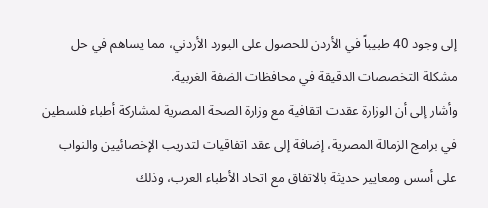إلى وجود 40 طبيباً في الأردن للحصول على البورد الأردني، مما يساهم في حل مشكلة التخصصات الدقيقة في محافظات الضفة الغربية.
وأشار إلى أن الوزارة عقدت اتقافية مع وزارة الصحة المصرية لمشاركة أطباء فلسطين في برامج الزمالة المصرية، إضافة إلى عقد اتفاقيات لتدريب الإخصائيين والنواب على أسس ومعايير حديثة بالاتفاق مع اتحاد الأطباء العرب، وذلك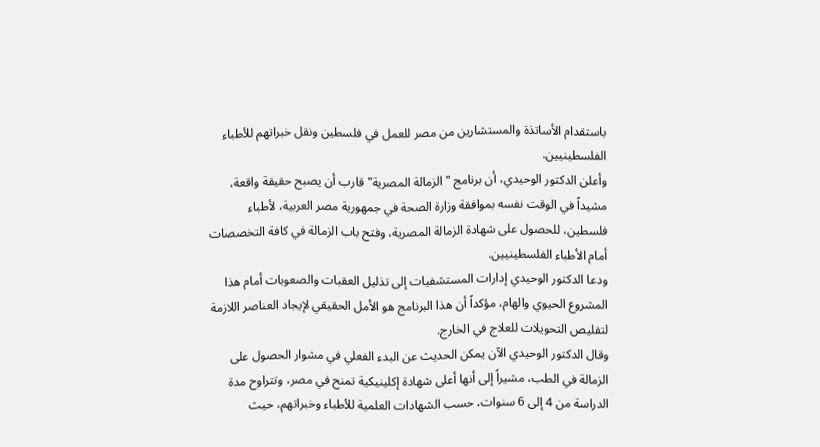باستقدام الأساتذة والمستشارين من مصر للعمل في فلسطين ونقل خبراتهم للأطباء الفلسطينيين.
وأعلن الدكتور الوحيدي، أن برنامج "الزمالة المصرية" قارب أن يصبح حقيقة واقعة، مشيداً في الوقت نفسه بموافقة وزارة الصحة في جمهورية مصر العربية، لأطباء فلسطين، للحصول على شهادة الزمالة المصرية، وفتح باب الزمالة في كافة التخصصات أمام الأطباء الفلسطينيين.
ودعا الدكتور الوحيدي إدارات المستشفيات إلى تذليل العقبات والصعوبات أمام هذا المشروع الحيوي والهام، مؤكداً أن هذا البرنامج هو الأمل الحقيقي لإيجاد العناصر اللازمة لتقليص التحويلات للعلاج في الخارج.
وقال الدكتور الوحيدي الآن يمكن الحديث عن البدء الفعلي في مشوار الحصول على الزمالة في الطب، مشيراً إلى أنها أعلى شهادة إكلينيكية تمنح في مصر، وتتراوح مدة الدراسة من 4 إلى 6 سنوات، حسب الشهادات العلمية للأطباء وخبراتهم، حيث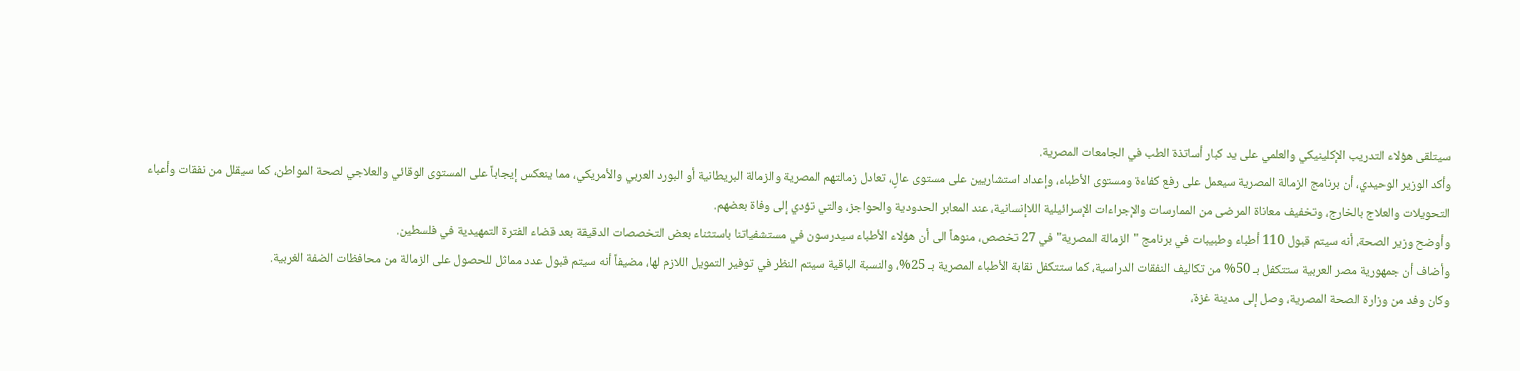سيتلقى هؤلاء التدريب الإكلينيكي والعلمي على يد كبار أساتذة الطب في الجامعات المصرية.
وأكد الوزير الوحيدي، أن برنامج الزمالة المصرية سيعمل على رفع كفاءة ومستوى الأطباء، وإعداد استشاريين على مستوى عالٍ، تعادل زمالتهم المصرية والزمالة البريطانية أو البورد العربي والأمريكي، مما ينعكس إيجاباً على المستوى الوقائي والعلاجي لصحة المواطن، كما سيقلل من نفقات وأعباء التحويلات والعلاج بالخارج، وتخفيف معاناة المرضى من الممارسات والإجراءات الإسرائيلية اللاإنسانية، عند المعابر الحدودية والحواجز، والتي تؤدي إلى وفاة بعضهم.
وأوضح وزير الصحة، أنه سيتم قبول 110 أطباء وطبيبات في برنامج "الزمالة المصرية" في 27 تخصص، منوهاً الى أن هؤلاء الأطباء سيدرسون في مستشفياتنا باستثناء بعض التخصصات الدقيقة بعد قضاء الفترة التمهيدية في فلسطين.
وأضاف أن جمهورية مصر العربية ستتكفل بـ 50% من تكاليف النفقات الدراسية، كما ستتكفل نقابة الأطباء المصرية بـ 25%، والنسبة الباقية سيتم النظر في توفير التمويل اللازم لها، مضيفاً أنه سيتم قبول عدد مماثل للحصول على الزمالة من محافظات الضفة الغربية.
وكان وفد من وزارة الصحة المصرية، وصل إلى مدينة غزة،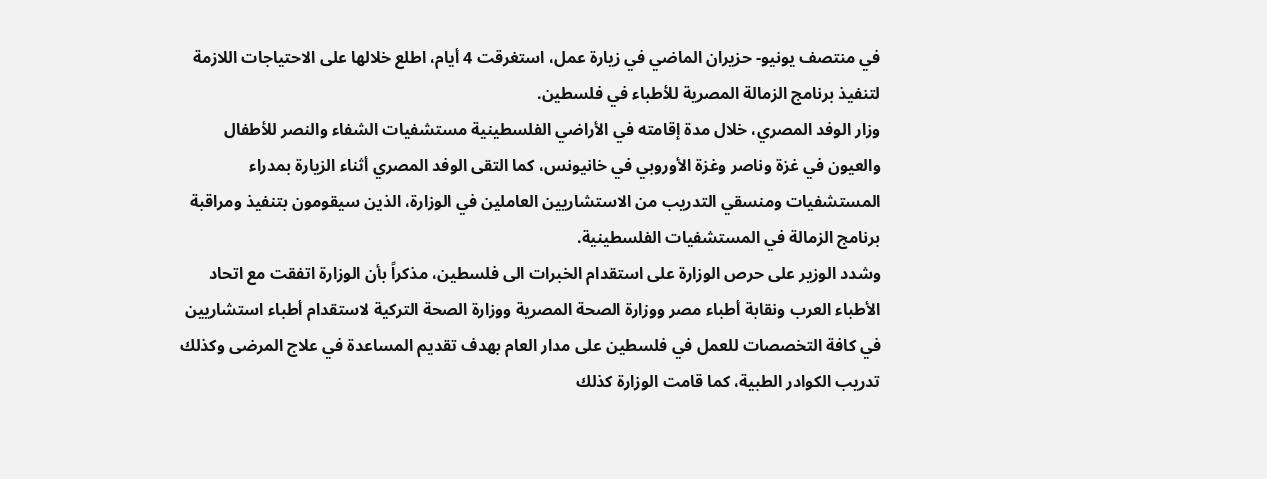في منتصف يونيو- حزيران الماضي في زيارة عمل، استغرقت 4 أيام، اطلع خلالها على الاحتياجات اللازمة لتنفيذ برنامج الزمالة المصرية للأطباء في فلسطين.
وزار الوفد المصري، خلال مدة إقامته في الأراضي الفلسطينية مستشفيات الشفاء والنصر للأطفال والعيون في غزة وناصر وغزة الأوروبي في خانيونس، كما التقى الوفد المصري أثناء الزيارة بمدراء المستشفيات ومنسقي التدريب من الاستشاريين العاملين في الوزارة، الذين سيقومون بتنفيذ ومراقبة برنامج الزمالة في المستشفيات الفلسطينية.
وشدد الوزير على حرص الوزارة على استقدام الخبرات الى فلسطين، مذكراً بأن الوزارة اتفقت مع اتحاد الأطباء العرب ونقابة أطباء مصر ووزارة الصحة المصرية ووزارة الصحة التركية لاستقدام أطباء استشاريين في كافة التخصصات للعمل في فلسطين على مدار العام بهدف تقديم المساعدة في علاج المرضى وكذلك تدريب الكوادر الطبية، كما قامت الوزارة كذلك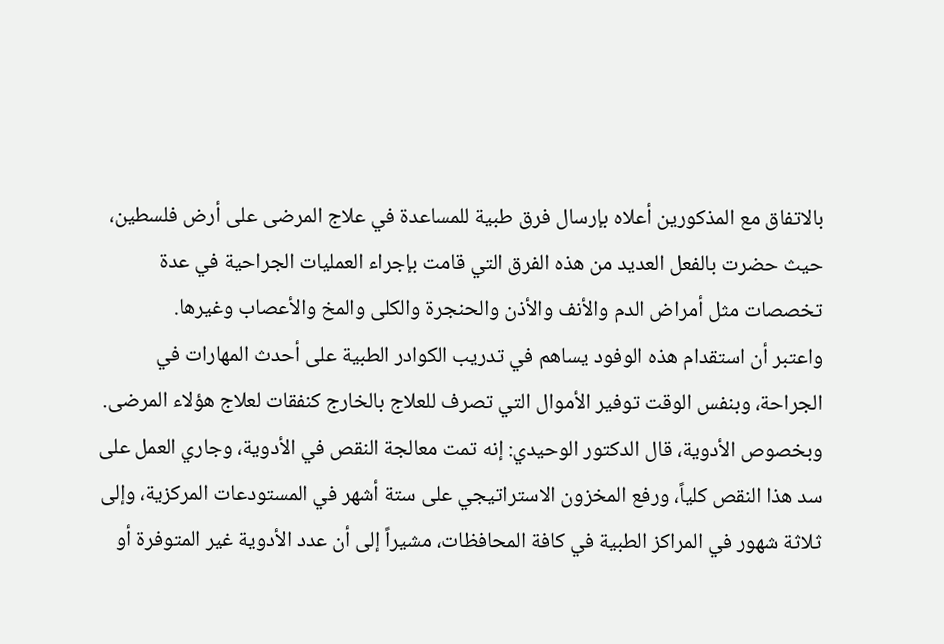بالاتفاق مع المذكورين أعلاه بإرسال فرق طبية للمساعدة في علاج المرضى على أرض فلسطين، حيث حضرت بالفعل العديد من هذه الفرق التي قامت بإجراء العمليات الجراحية في عدة تخصصات مثل أمراض الدم والأنف والأذن والحنجرة والكلى والمخ والأعصاب وغيرها.
واعتبر أن استقدام هذه الوفود يساهم في تدريب الكوادر الطبية على أحدث المهارات في الجراحة، وبنفس الوقت توفير الأموال التي تصرف للعلاج بالخارج كنفقات لعلاج هؤلاء المرضى.
وبخصوص الأدوية، قال الدكتور الوحيدي: إنه تمت معالجة النقص في الأدوية، وجاري العمل على سد هذا النقص كلياً، ورفع المخزون الاستراتيجي على ستة أشهر في المستودعات المركزية، وإلى ثلاثة شهور في المراكز الطبية في كافة المحافظات، مشيراً إلى أن عدد الأدوية غير المتوفرة أو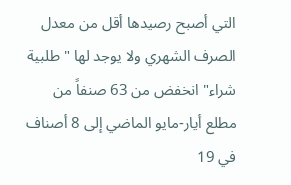التي أصبح رصيدها أقل من معدل الصرف الشهري ولا يوجد لها "طلبية شراء" انخفض من 63 صنفاً من مطلع أيار-مايو الماضي إلى 8 أصناف في 19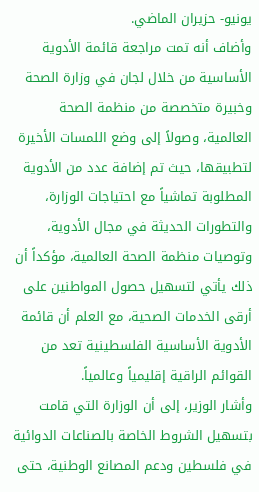يونيو- حزيران الماضي.
وأضاف أنه تمت مراجعة قائمة الأدوية الأساسية من خلال لجان في وزارة الصحة وخبيرة متخصصة من منظمة الصحة العالمية، وصولاً إلى وضع اللمسات الأخيرة لتطبيقها، حيث تم إضافة عدد من الأدوية المطلوبة تماشياً مع احتياجات الوزارة، والتطورات الحديثة في مجال الأدوية، وتوصيات منظمة الصحة العالمية، مؤكداً أن ذلك يأتي لتسهيل حصول المواطنين على أرقى الخدمات الصحية، مع العلم أن قائمة الأدوية الأساسية الفلسطينية تعد من القوائم الراقية إقليمياً وعالمياً.
وأشار الوزير، إلى أن الوزارة التي قامت بتسهيل الشروط الخاصة بالصناعات الدوائية في فلسطين ودعم المصانع الوطنية، حتى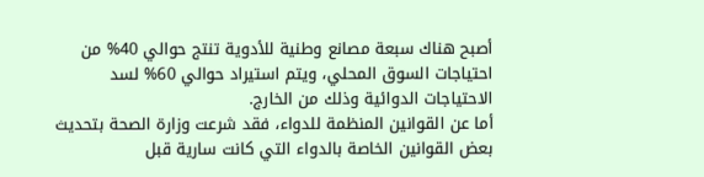أصبح هناك سبعة مصانع وطنية للأدوية تنتج حوالي 40% من احتياجات السوق المحلي، ويتم استيراد حوالي 60% لسد الاحتياجات الدوائية وذلك من الخارج.
أما عن القوانين المنظمة للدواء، فقد شرعت وزارة الصحة بتحديث بعض القوانين الخاصة بالدواء التي كانت سارية قبل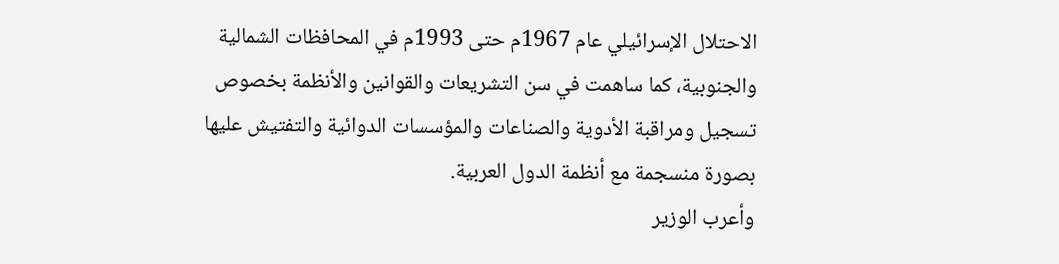الاحتلال الإسرائيلي عام 1967م حتى 1993م في المحافظات الشمالية والجنوبية، كما ساهمت في سن التشريعات والقوانين والأنظمة بخصوص تسجيل ومراقبة الأدوية والصناعات والمؤسسات الدوائية والتفتيش عليها بصورة منسجمة مع أنظمة الدول العربية.
وأعرب الوزير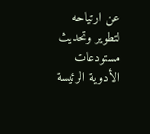عن ارتياحه لتطوير وتحديث مستودعات الأدوية الرئيسة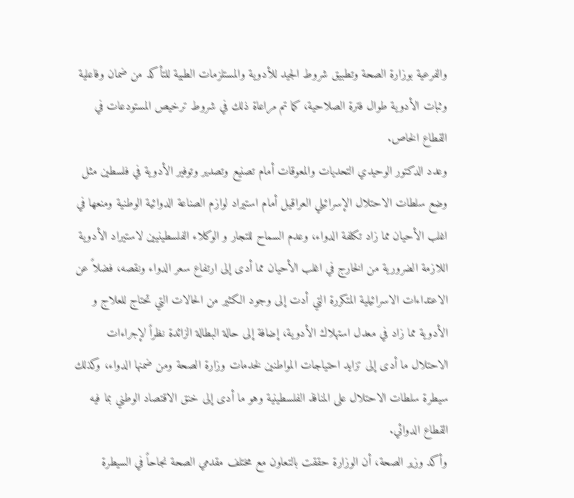والفرعية بوزارة الصحة وتطبيق شروط الجيد للأدوية والمستلزمات الطبية للتأكد من ضمان وفاعلية وثبات الأدوية طوال فترة الصلاحية، كما تم مراعاة ذلك في شروط ترخيص المستودعات في القطاع الخاص.
وعدد الدكتور الوحيدي التحديات والمعوقات أمام تصنيع وتصدير وتوفير الأدوية في فلسطين مثل وضع سلطات الاحتلال الإسرائيلي العراقيل أمام استيراد لوازم الصناعة الدوائية الوطنية ومنعها في اغلب الأحيان مما زاد تكلفة الدواء، وعدم السماح للتجار و الوكلاء الفلسطينيين لاستيراد الأدوية اللازمة الضرورية من الخارج في اغلب الأحيان مما أدى إلى ارتفاع سعر الدواء ونقصه، فضلاً عن الاعتداءات الاسرائيلية المتكررة التي أدت إلى وجود الكثير من الحالات التي تحتاج للعلاج و الأدوية مما زاد في معدل استهلاك الأدوية، إضافة إلى حالة البطالة الزائدة نظراً لإجراءات الاحتلال ما أدى إلى تزايد احتياجات المواطنين لخدمات وزارة الصحة ومن ضمنها الدواء، وكذلك سيطرة سلطات الاحتلال على المنافذ الفلسطينية وهو ما أدى إلى خنق الاقتصاد الوطني بما فيه القطاع الدوائي.
وأكد وزير الصحة، أن الوزارة حققت بالتعاون مع مختلف مقدمي الصحة نجاحاً في السيطرة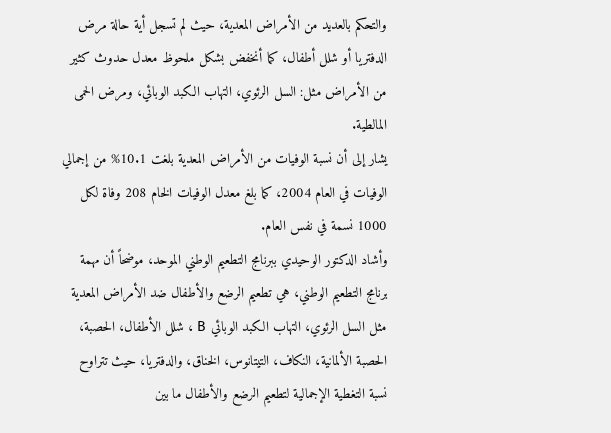والتحكم بالعديد من الأمراض المعدية، حيث لم تسجل أية حالة مرض الدفتريا أو شلل أطفال، كما أنخفض بشكل ملحوظ معدل حدوث كثير من الأمراض مثل: السل الرئوي، التهاب الكبد الوبائي، ومرض الحمى المالطية.
يشار إلى أن نسبة الوفيات من الأمراض المعدية بلغت 10.1% من إجمالي الوفيات في العام 2004، كما بلغ معدل الوفيات الخام 208 وفاة لكل 1000 نسمة في نفس العام.
وأشاد الدكتور الوحيدي ببرنامج التطعيم الوطني الموحد، موضحاً أن مهمة برنامج التطعيم الوطني، هي تطعيم الرضع والأطفال ضد الأمراض المعدية مثل السل الرئوي، التهاب الكبد الوبائي B ، شلل الأطفال، الحصبة، الحصبة الألمانية، النكاف، التيتانوس، الخناق، والدفتريا، حيث تتراوح نسبة التغطية الإجمالية لتطعيم الرضع والأطفال ما بين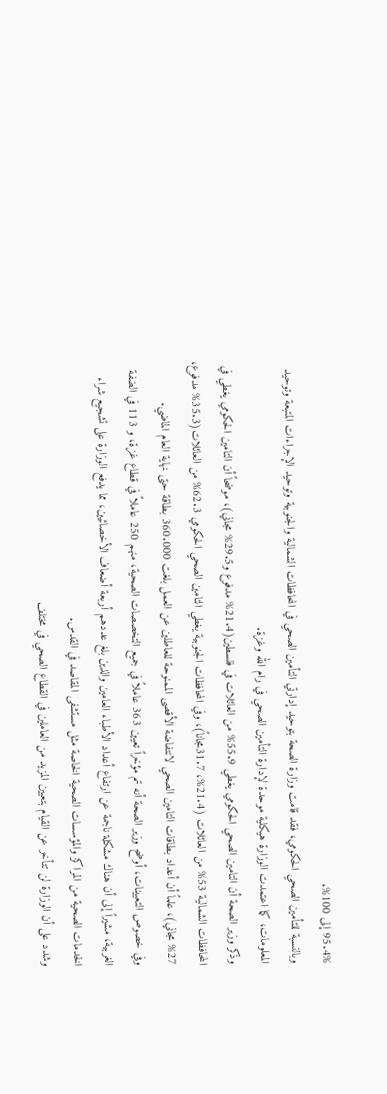95.4% إلى 100%.
وبالنسبة للتأمين الصحي الحكومي، فقد قامت وزارة الصحة بتوحيد إدارتي التأمين الصحي في المحافظات الشمالية والجنوبية وتوحيد الإجراءات المتبعة وتوحيد المعلومات، كما اعتمدت الوزارة هيكلية موحدة لإدارة التأمين الصحي في رام الله وغزة.
وذكر وزير الصحة أن التامين الصحي الحكومي يغطي 55.9% من العائلات في فلسطين(21.4% مدفوع و29.5% مجاني)، موضحاً أن التامين الحكومي يغطي في المحافظات الشمالية 53% من العائلات (21.4%، 31.7مجاناً)، وفي المحافظات الجنوبية يغطي التامين الصحي الحكومي 62.3% من العائلات(35.3% مدفوع، 27% مجاني)، علماً أن أعداد بطاقات التامين الصحي لانتفاضة الأقصى الممنوحة للعاطلين عن العمل بلغت 360.000 بطاقة حتى نهاية العام الماضي.
وفي خصوص التعيينات، أوضح وزير الصحة أنه تم مؤخراً تعيين 363 عاملاً في جميع التخصصات الصحية، منهم 250 عاملاً في قطاع غزة، و 113 في الضفة الغربية، مشيراً إلى أن هناك مشكلة ناجمة عن ارتفاع أعداد الأطباء العامين والذين بلغ عددهم أربعة أضعاف الأخصائيين، مما يدفع الوزارة على تشجيع شراء الخدمات الصحية من المراكز والمؤسسات الصحية الخاصة مثل مستشفى المقاصد في القدس.
وشدد على أن الوزارة لن تتأخر عن القيام بتعيين المزيد من العاملين في القطاع الصحي في مختلف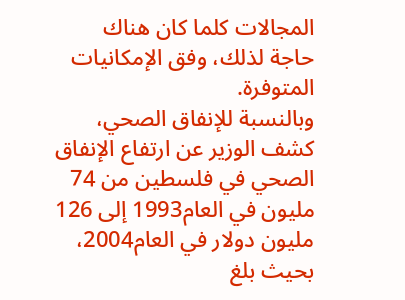المجالات كلما كان هناك حاجة لذلك، وفق الإمكانيات المتوفرة.
وبالنسبة للإنفاق الصحي، كشف الوزير عن ارتفاع الإنفاق الصحي في فلسطين من 74 مليون في العام1993 إلى 126 مليون دولار في العام2004، بحيث بلغ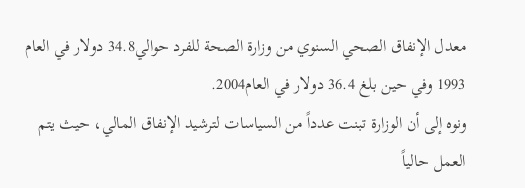معدل الإنفاق الصحي السنوي من وزارة الصحة للفرد حوالي34.8 دولار في العام 1993 وفي حين بلغ 36.4 دولار في العام2004.
ونوه إلى أن الوزارة تبنت عدداً من السياسات لترشيد الإنفاق المالي، حيث يتم العمل حالياً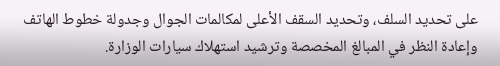على تحديد السلف، وتحديد السقف الأعلى لمكالمات الجوال وجدولة خطوط الهاتف وإعادة النظر في المبالغ المخصصة وترشيد استهلاك سيارات الوزارة.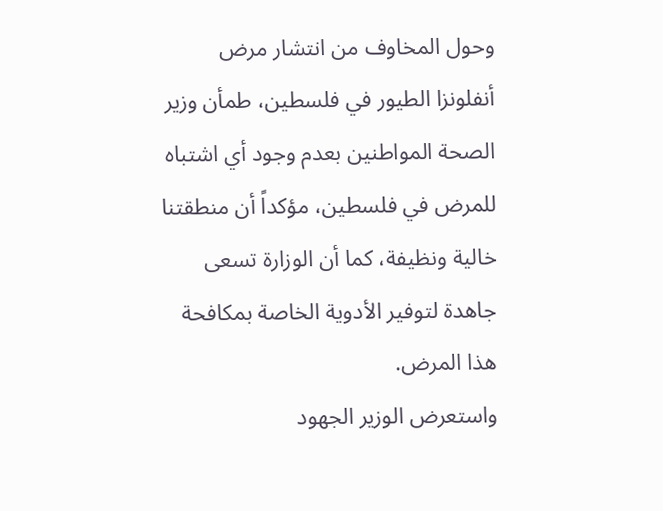وحول المخاوف من انتشار مرض أنفلونزا الطيور في فلسطين، طمأن وزير الصحة المواطنين بعدم وجود أي اشتباه للمرض في فلسطين، مؤكداً أن منطقتنا خالية ونظيفة، كما أن الوزارة تسعى جاهدة لتوفير الأدوية الخاصة بمكافحة هذا المرض.
واستعرض الوزير الجهود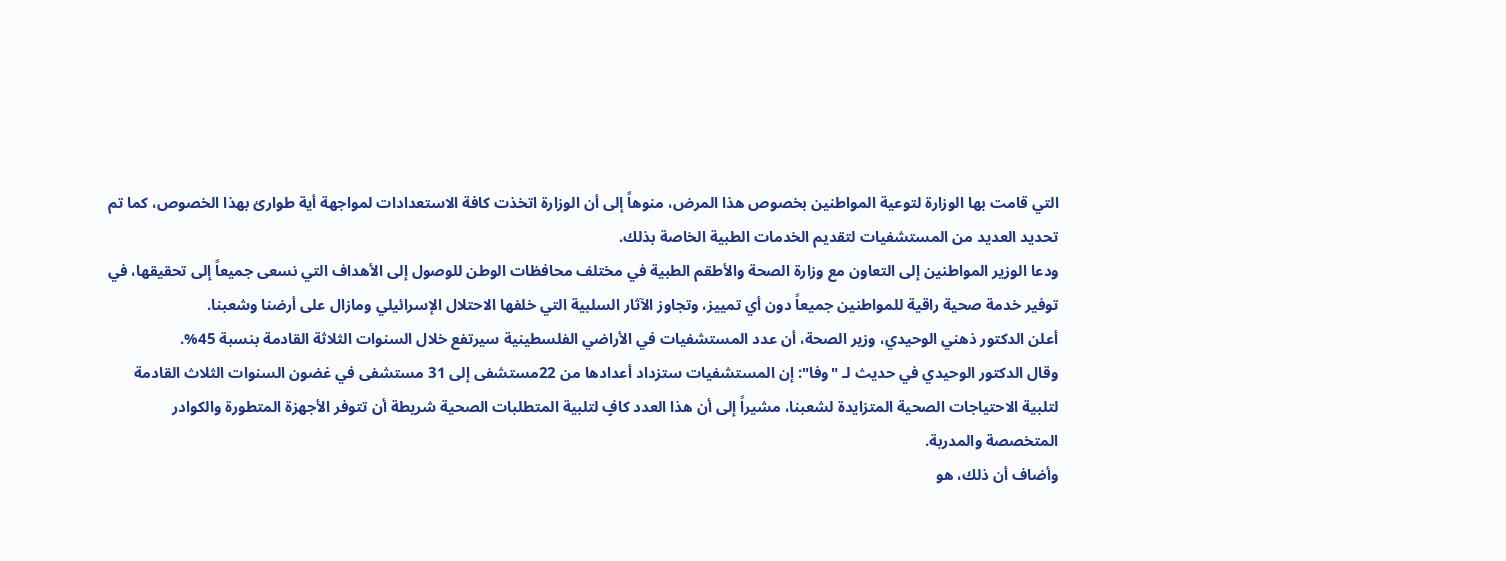التي قامت بها الوزارة لتوعية المواطنين بخصوص هذا المرض، منوهاً إلى أن الوزارة اتخذت كافة الاستعدادات لمواجهة أية طوارئ بهذا الخصوص، كما تم تحديد العديد من المستشفيات لتقديم الخدمات الطبية الخاصة بذلك.
ودعا الوزير المواطنين إلى التعاون مع وزارة الصحة والأطقم الطبية في مختلف محافظات الوطن للوصول إلى الأهداف التي نسعى جميعاً إلى تحقيقها، في توفير خدمة صحية راقية للمواطنين جميعاً دون أي تمييز، وتجاوز الآثار السلبية التي خلفها الاحتلال الإسرائيلي ومازال على أرضنا وشعبنا.
أعلن الدكتور ذهني الوحيدي، وزير الصحة، أن عدد المستشفيات في الأراضي الفلسطينية سيرتفع خلال السنوات الثلاثة القادمة بنسبة 45%.
وقال الدكتور الوحيدي في حديث لـ "وفا": إن المستشفيات ستزداد أعدادها من 22مستشفى إلى 31 مستشفى في غضون السنوات الثلاث القادمة لتلبية الاحتياجات الصحية المتزايدة لشعبنا، مشيراً إلى أن هذا العدد كافٍ لتلبية المتطلبات الصحية شريطة أن تتوفر الأجهزة المتطورة والكوادر المتخصصة والمدربة.
وأضاف أن ذلك، هو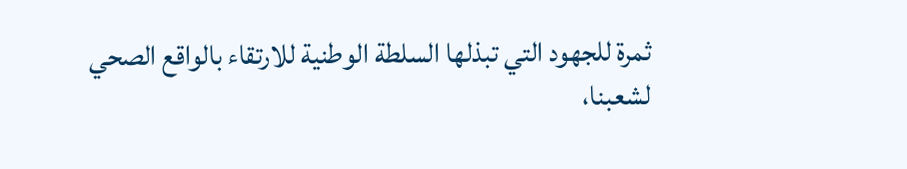ثمرة للجهود التي تبذلها السلطة الوطنية للارتقاء بالواقع الصحي لشعبنا،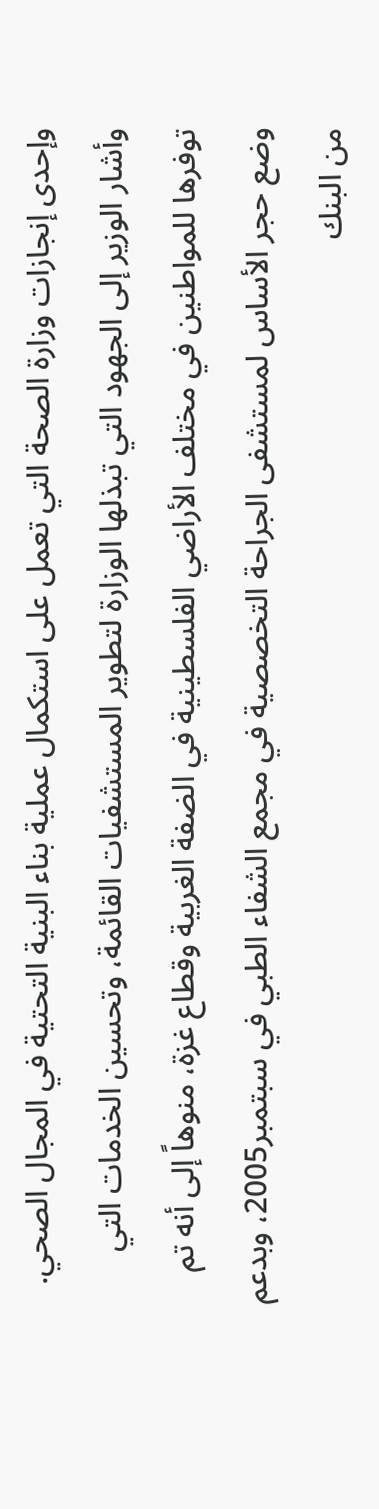وإحدى إنجازات وزارة الصحة التي تعمل على استكمال عملية بناء البنية التحتية في المجال الصحي.
وأشار الوزير إلى الجهود التي تبذلها الوزارة لتطوير المستشفيات القائمة، وتحسين الخدمات التي توفرها للمواطنين في مختلف الأراضي الفلسطينية في الضفة الغربية وقطاع غزة، منوهاً إلى أنه تم وضع حجر الأساس لمستشفى الجراحة التخصصية في مجمع الشفاء الطبي في سبتمبر2005، وبدعم من البنك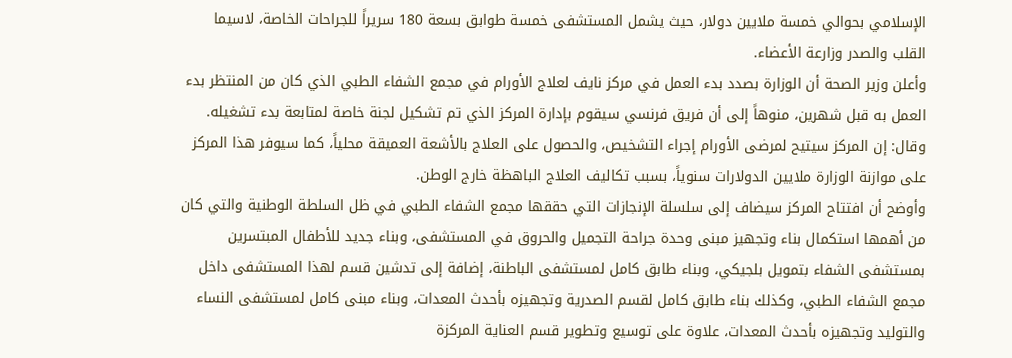الإسلامي بحوالي خمسة ملايين دولار، حيث يشمل المستشفى خمسة طوابق بسعة 180 سريراً للجراحات الخاصة، لاسيما القلب والصدر وزارعة الأعضاء.
وأعلن وزير الصحة أن الوزارة بصدد بدء العمل في مركز نايف لعلاج الأورام في مجمع الشفاء الطبي الذي كان من المنتظر بدء العمل به قبل شهرين، منوهاً إلى أن فريق فرنسي سيقوم بإدارة المركز الذي تم تشكيل لجنة خاصة لمتابعة بدء تشغيله.
وقال: إن المركز سيتيح لمرضى الأورام إجراء التشخيص، والحصول على العلاج بالأشعة العميقة محلياً، كما سيوفر هذا المركز على موازنة الوزارة ملايين الدولارات سنوياً، بسبب تكاليف العلاج الباهظة خارج الوطن.
وأوضح أن افتتاح المركز سيضاف إلى سلسلة الإنجازات التي حققها مجمع الشفاء الطبي في ظل السلطة الوطنية والتي كان من أهمها استكمال بناء وتجهيز مبنى وحدة جراحة التجميل والحروق في المستشفى، وبناء جديد للأطفال المبتسرين بمستشفى الشفاء بتمويل بلجيكي، وبناء طابق كامل لمستشفى الباطنة، إضافة إلى تدشين قسم لهذا المستشفى داخل مجمع الشفاء الطبي، وكذلك بناء طابق كامل لقسم الصدرية وتجهيزه بأحدث المعدات، وبناء مبنى كامل لمستشفى النساء والتوليد وتجهيزه بأحدث المعدات، علاوة على توسيع وتطوير قسم العناية المركزة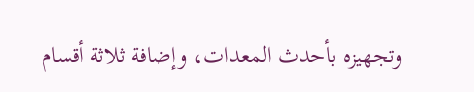وتجهيزه بأحدث المعدات، وإضافة ثلاثة أقسام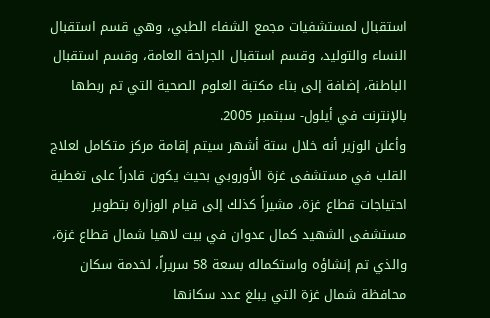استقبال لمستشفيات مجمع الشفاء الطبي، وهي قسم استقبال النساء والتوليد، وقسم استقبال الجراحة العامة، وقسم استقبال الباطنة، إضافة إلى بناء مكتبة العلوم الصحية التي تم ربطها بالإنترنت في أيلول- سبتمبر 2005.
وأعلن الوزير أنه خلال ستة أشهر سيتم إقامة مركز متكامل لعلاج القلب في مستشفى غزة الأوروبي بحيث يكون قادراً على تغطية احتياجات قطاع غزة، مشيراً كذلك إلى قيام الوزارة بتطوير مستشفى الشهيد كمال عدوان في بيت لاهيا شمال قطاع غزة، والذي تم إنشاؤه واستكماله بسعة 58 سريراً، لخدمة سكان محافظة شمال غزة التي يبلغ عدد سكانها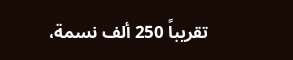تقريباً 250 ألف نسمة،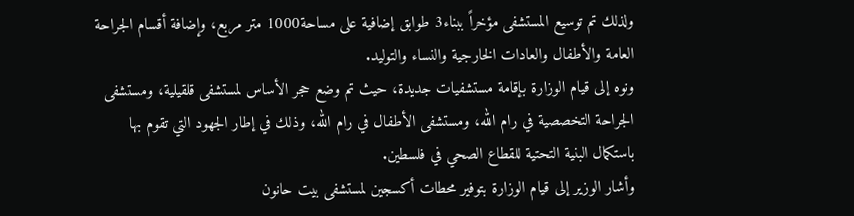ولذلك تم توسيع المستشفى مؤخراً ببناء3 طوابق إضافية على مساحة1000 متر مربع، وإضافة أقسام الجراحة العامة والأطفال والعادات الخارجية والنساء والتوليد.
ونوه إلى قيام الوزارة بإقامة مستشفيات جديدة، حيث تم وضع حجر الأساس لمستشفى قلقيلية، ومستشفى الجراحة التخصصية في رام الله، ومستشفى الأطفال في رام الله، وذلك في إطار الجهود التي تقوم بها باستكمال البنية التحتية للقطاع الصحي في فلسطين.
وأشار الوزير إلى قيام الوزارة بتوفير محطات أكسجين لمستشفى بيت حانون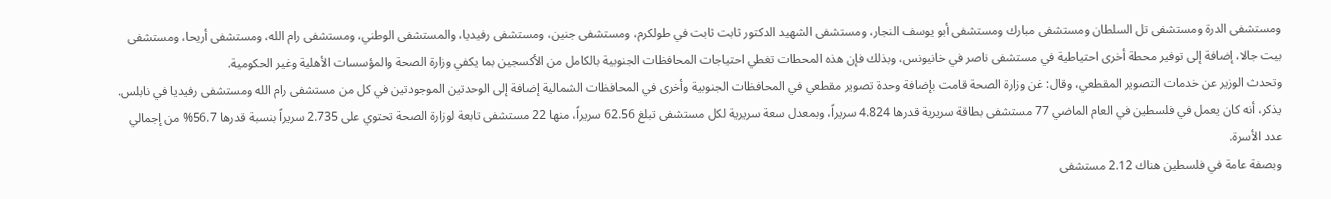ومستشفى الدرة ومستشفى تل السلطان ومستشفى مبارك ومستشفى أبو يوسف النجار، ومستشفى الشهيد الدكتور ثابت ثابت في طولكرم، ومستشفى جنين، ومستشفى رفيديا، والمستشفى الوطني، ومستشفى رام الله، ومستشفى أريحا، ومستشفى بيت جالا، إضافة إلى توفير محطة أخرى احتياطية في مستشفى ناصر في خانيونس، وبذلك فإن هذه المحطات تغطي احتياجات المحافظات الجنوبية بالكامل من الأكسجين بما يكفي وزارة الصحة والمؤسسات الأهلية وغير الحكومية.
وتحدث الوزير عن خدمات التصوير المقطعي، وقال: غن وزارة الصحة قامت بإضافة وحدة تصوير مقطعي في المحافظات الجنوبية وأخرى في المحافظات الشمالية إضافة إلى الوحدتين الموجودتين في كل من مستشفى رام الله ومستشفى رفيديا في نابلس.
يذكر، أنه كان يعمل في فلسطين في العام الماضي 77 مستشفى بطاقة سريرية قدرها 4.824 سريراً، وبمعدل سعة سريرية لكل مستشفى تبلغ 62.56 سريراً، منها 22 مستشفى تابعة لوزارة الصحة تحتوي على 2.735 سريراً بنسبة قدرها 56.7% من إجمالي عدد الأسرة.
وبصفة عامة في فلسطين هناك 2.12 مستشفى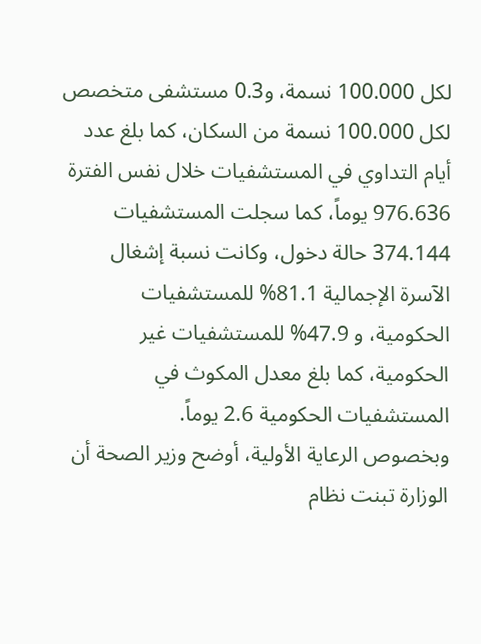لكل 100.000 نسمة، و0.3 مستشفى متخصص لكل 100.000 نسمة من السكان، كما بلغ عدد أيام التداوي في المستشفيات خلال نفس الفترة 976.636 يوماً، كما سجلت المستشفيات 374.144 حالة دخول، وكانت نسبة إشغال الآسرة الإجمالية 81.1% للمستشفيات الحكومية، و 47.9% للمستشفيات غير الحكومية، كما بلغ معدل المكوث في المستشفيات الحكومية 2.6 يوماً.
وبخصوص الرعاية الأولية، أوضح وزير الصحة أن الوزارة تبنت نظام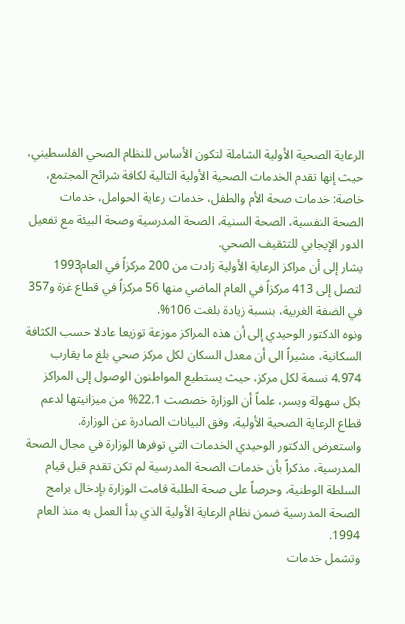الرعاية الصحية الأولية الشاملة لتكون الأساس للنظام الصحي الفلسطيني، حيث إنها تقدم الخدمات الصحية الأولية التالية لكافة شرائح المجتمع، خاصة: خدمات صحة الأم والطفل، خدمات رعاية الحوامل، خدمات الصحة النفسية، الصحة السنية، الصحة المدرسية وصحة البيئة مع تفعيل الدور الإيجابي للتثقيف الصحي.
يشار إلى أن مراكز الرعاية الأولية زادت من 200 مركزاً في العام1993 لتصل إلى 413 مركزاً في العام الماضي منها 56 مركزاً في قطاع غزة و357 في الضفة الغربية، بنسبة زيادة بلغت 106%.
ونوه الدكتور الوحيدي إلى أن هذه المراكز موزعة توزيعا عادلا حسب الكثافة السكانية، مشيراً الى أن معدل السكان لكل مركز صحي بلغ ما يقارب 4.974 نسمة لكل مركز، حيث يستطيع المواطنون الوصول إلى المراكز بكل سهولة ويسر، علماً أن الوزارة خصصت 22.1% من ميزانيتها لدعم قطاع الرعاية الصحية الأولية، وفق البيانات الصادرة عن الوزارة.
واستعرض الدكتور الوحيدي الخدمات التي توفرها الوزارة في مجال الصحة المدرسية، مذكراً بأن خدمات الصحة المدرسية لم تكن تقدم قبل قيام السلطة الوطنية، وحرصاً على صحة الطلبة قامت الوزارة بإدخال برامج الصحة المدرسية ضمن نظام الرعاية الأولية الذي بدأ العمل به منذ العام 1994.
وتشمل خدمات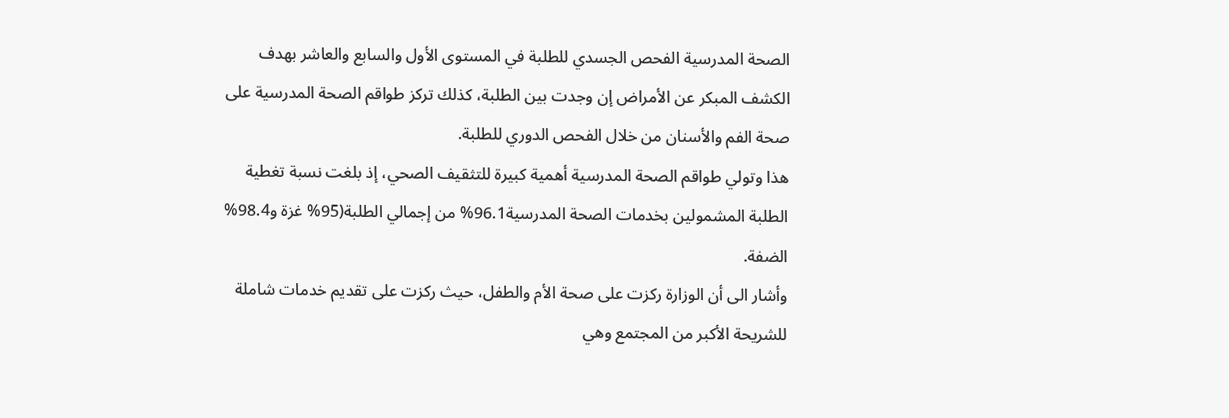الصحة المدرسية الفحص الجسدي للطلبة في المستوى الأول والسابع والعاشر بهدف الكشف المبكر عن الأمراض إن وجدت بين الطلبة، كذلك تركز طواقم الصحة المدرسية على صحة الفم والأسنان من خلال الفحص الدوري للطلبة.
هذا وتولي طواقم الصحة المدرسية أهمية كبيرة للتثقيف الصحي، إذ بلغت نسبة تغطية الطلبة المشمولين بخدمات الصحة المدرسية96.1% من إجمالي الطلبة(95% غزة و98.4% الضفة.
وأشار الى أن الوزارة ركزت على صحة الأم والطفل، حيث ركزت على تقديم خدمات شاملة للشريحة الأكبر من المجتمع وهي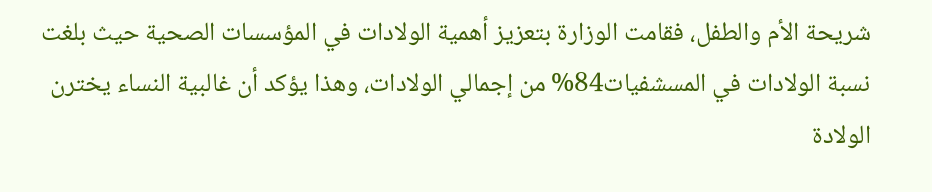شريحة الأم والطفل، فقامت الوزارة بتعزيز أهمية الولادات في المؤسسات الصحية حيث بلغت نسبة الولادات في المسشفيات84% من إجمالي الولادات، وهذا يؤكد أن غالبية النساء يخترن الولادة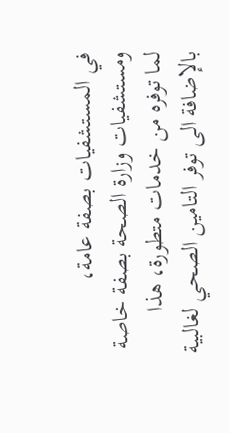في المستشفيات بصفة عامة، ومستشفيات وزارة الصحة بصفة خاصة لما توفره من خدمات متطورة، هذا بالإضافة الى توفر التامين الصحي لغالبية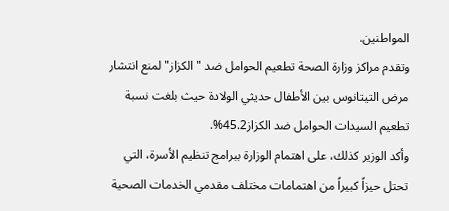المواطنين.
وتقدم مراكز وزارة الصحة تطعيم الحوامل ضد "الكزاز" لمنع انتشار مرض التيتانوس بين الأطفال حديثي الولادة حيث بلغت نسبة تطعيم السيدات الحوامل ضد الكزاز45.2%.
وأكد الوزير كذلك، على اهتمام الوزارة ببرامج تنظيم الأسرة، التي تحتل حيزاً كبيراً من اهتمامات مختلف مقدمي الخدمات الصحية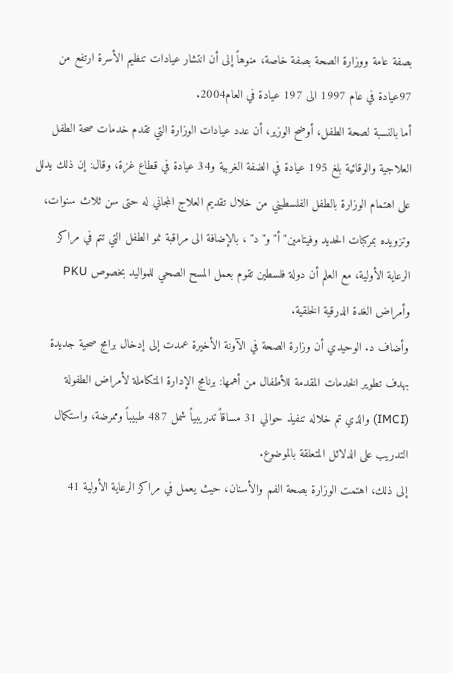بصفة عامة ووزارة الصحة بصفة خاصة، منوهاً إلى أن انتشار عيادات تنظيم الأسرة ارتفع من 97عيادة في عام 1997 الى 197 عيادة في العام2004.
أما بالنسبة لصحة الطفل، أوضح الوزير، أن عدد عيادات الوزارة التي تقدم خدمات صحة الطفل العلاجية والوقائية بلغ 195 عيادة في الضفة الغربية و34 عيادة في قطاع غزة، وقال: إن ذلك يدلل على اهتمام الوزارة بالطفل الفلسطيني من خلال تقديم العلاج المجاني له حتى سن ثلاث سنوات، وتزويده بمركبات الحديد وفيتامين"أ" و" د" ، بالإضافة الى مراقبة نمو الطفل التي تتم في مراكز الرعاية الأولية، مع العلم أن دولة فلسطين تقوم بعمل المسح الصحي للمواليد بخصوص PKU وأمراض الغدة الدرقية الخلقية.
وأضاف د. الوحيدي أن وزارة الصحة في الآونة الأخيرة عمدت إلى إدخال برامج صحية جديدة بهدف تطوير الخدمات المقدمة للأطفال من أهمها: برنامج الإدارة المتكاملة لأمراض الطفولة (IMCI) والذي تم خلاله تنفيذ حوالي 31 مساقاً تدريبياً شمل 487 طبيباً وممرضة، واستكمال التدريب على الدلائل المتعلقة بالموضوع.
إلى ذلك، اهتمت الوزارة بصحة الفم والأسنان، حيث يعمل في مراكز الرعاية الأولية 41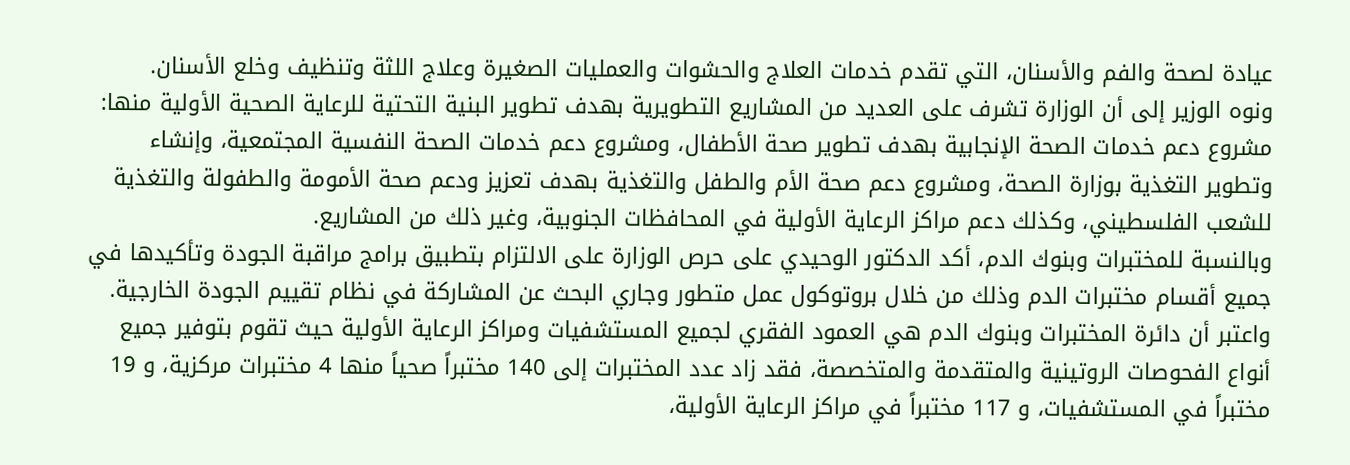عيادة لصحة والفم والأسنان، التي تقدم خدمات العلاج والحشوات والعمليات الصغيرة وعلاج اللثة وتنظيف وخلع الأسنان.
ونوه الوزير إلى أن الوزارة تشرف على العديد من المشاريع التطويرية بهدف تطوير البنية التحتية للرعاية الصحية الأولية منها: مشروع دعم خدمات الصحة الإنجابية بهدف تطوير صحة الأطفال، ومشروع دعم خدمات الصحة النفسية المجتمعية، وإنشاء وتطوير التغذية بوزارة الصحة، ومشروع دعم صحة الأم والطفل والتغذية بهدف تعزيز ودعم صحة الأمومة والطفولة والتغذية للشعب الفلسطيني، وكذلك دعم مراكز الرعاية الأولية في المحافظات الجنوبية، وغير ذلك من المشاريع.
وبالنسبة للمختبرات وبنوك الدم، أكد الدكتور الوحيدي على حرص الوزارة على الالتزام بتطبيق برامج مراقبة الجودة وتأكيدها في جميع أقسام مختبرات الدم وذلك من خلال بروتوكول عمل متطور وجاري البحث عن المشاركة في نظام تقييم الجودة الخارجية.
واعتبر أن دائرة المختبرات وبنوك الدم هي العمود الفقري لجميع المستشفيات ومراكز الرعاية الأولية حيث تقوم بتوفير جميع أنواع الفحوصات الروتينية والمتقدمة والمتخصصة، فقد زاد عدد المختبرات إلى 140 مختبراً صحياً منها 4 مختبرات مركزية، و 19 مختبراً في المستشفيات، و 117 مختبراً في مراكز الرعاية الأولية،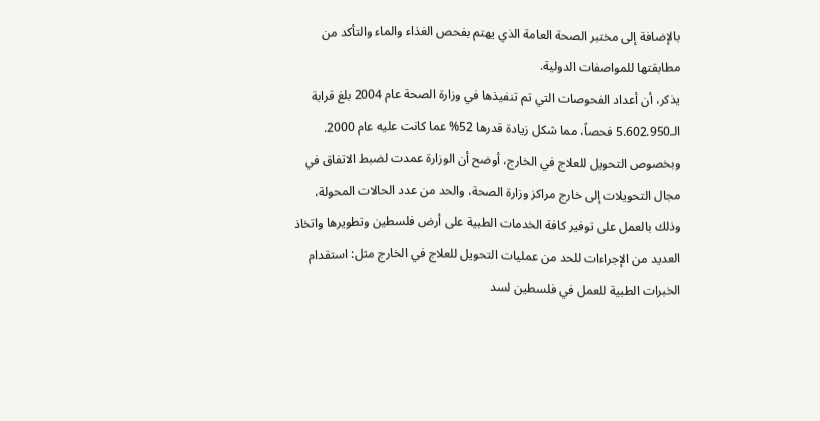بالإضافة إلى مختبر الصحة العامة الذي يهتم بفحص الغذاء والماء والتأكد من مطابقتها للمواصفات الدولية.
يذكر، أن أعداد الفحوصات التي تم تنفيذها في وزارة الصحة عام 2004 بلغ قرابة الـ5.602.950 فحصاً، مما شكل زيادة قدرها 52% عما كانت عليه عام 2000.
وبخصوص التحويل للعلاج في الخارج، أوضح أن الوزارة عمدت لضبط الاتفاق في مجال التحويلات إلى خارج مراكز وزارة الصحة، والحد من عدد الحالات المحولة، وذلك بالعمل على توفير كافة الخدمات الطبية على أرض فلسطين وتطويرها واتخاذ العديد من الإجراءات للحد من عمليات التحويل للعلاج في الخارج مثل: استقدام الخبرات الطبية للعمل في فلسطين لسد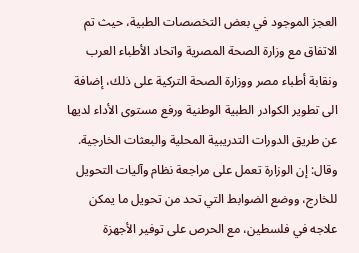العجز الموجود في بعض التخصصات الطبية، حيث تم الاتفاق مع وزارة الصحة المصرية واتحاد الأطباء العرب ونقابة أطباء مصر ووزارة الصحة التركية على ذلك، إضافة الى تطوير الكوادر الطبية الوطنية ورفع مستوى الأداء لديها عن طريق الدورات التدريبية المحلية والبعثات الخارجية.
وقال: إن الوزارة تعمل على مراجعة نظام وآليات التحويل للخارج، ووضع الضوابط التي تحد من تحويل ما يمكن علاجه في فلسطين، مع الحرص على توفير الأجهزة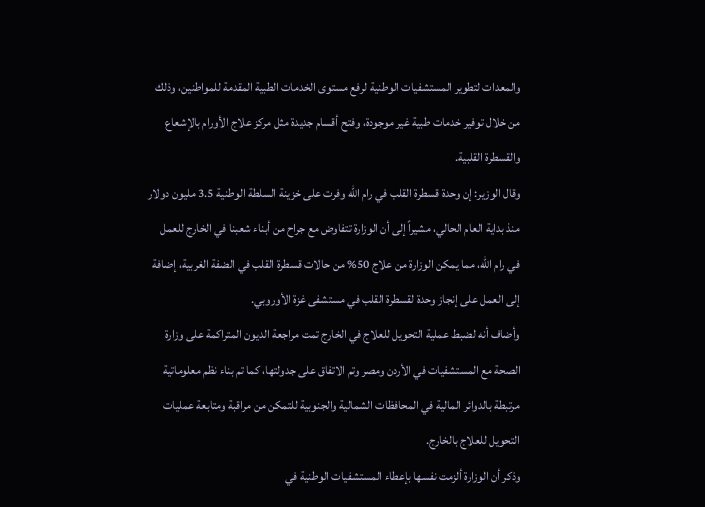والمعدات لتطوير المستشفيات الوطنية لرفع مستوى الخدمات الطبية المقدمة للمواطنين، وذلك من خلال توفير خدمات طبية غير موجودة، وفتح أقسام جديدة مثل مركز علاج الأورام بالإشعاع والقسطرة القلبية.
وقال الوزير: إن وحدة قسطرة القلب في رام الله وفرت على خزينة السلطة الوطنية 3.5 مليون دولار منذ بداية العام الحالي، مشيراً إلى أن الوزارة تتفاوض مع جراح من أبناء شعبنا في الخارج للعمل في رام الله، مما يمكن الوزارة من علاج 50% من حالات قسطرة القلب في الضفة الغربية، إضافة إلى العمل على إنجاز وحدة لقسطرة القلب في مستشفى غزة الأوروبي.
وأضاف أنه لضبط عملية التحويل للعلاج في الخارج تمت مراجعة الديون المتراكمة على وزارة الصحة مع المستشفيات في الأردن ومصر وتم الاتفاق على جدولتها، كما تم بناء نظم معلوماتية مرتبطة بالدوائر المالية في المحافظات الشمالية والجنوبية للتمكن من مراقبة ومتابعة عمليات التحويل للعلاج بالخارج.
وذكر أن الوزارة ألزمت نفسها بإعطاء المستشفيات الوطنية في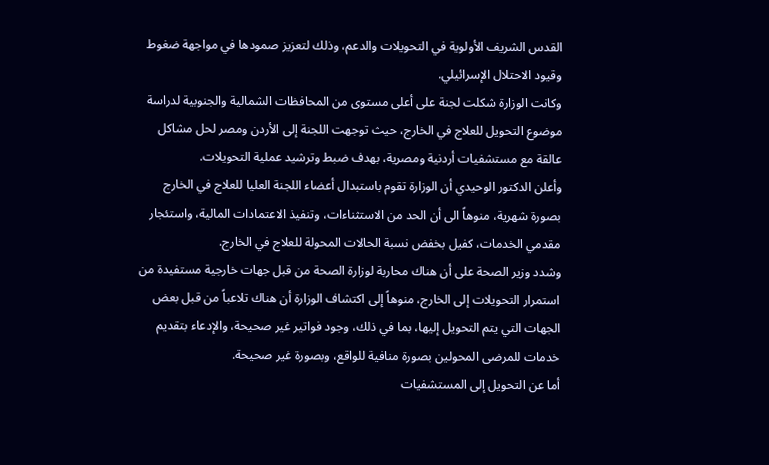القدس الشريف الأولوية في التحويلات والدعم، وذلك لتعزيز صمودها في مواجهة ضغوط وقيود الاحتلال الإسرائيلي.
وكانت الوزارة شكلت لجنة على أعلى مستوى من المحافظات الشمالية والجنوبية لدراسة موضوع التحويل للعلاج في الخارج، حيث توجهت اللجنة إلى الأردن ومصر لحل مشاكل عالقة مع مستشفيات أردنية ومصرية، بهدف ضبط وترشيد عملية التحويلات.
وأعلن الدكتور الوحيدي أن الوزارة تقوم باستبدال أعضاء اللجنة العليا للعلاج في الخارج بصورة شهرية، منوهاً الى أن الحد من الاستثناءات، وتنفيذ الاعتمادات المالية، واستئجار مقدمي الخدمات، كفيل بخفض نسبة الحالات المحولة للعلاج في الخارج.
وشدد وزير الصحة على أن هناك محاربة لوزارة الصحة من قبل جهات خارجية مستفيدة من استمرار التحويلات إلى الخارج، منوهاً إلى اكتشاف الوزارة أن هناك تلاعباً من قبل بعض الجهات التي يتم التحويل إليها، بما في ذلك، وجود فواتير غير صحيحة، والإدعاء بتقديم خدمات للمرضى المحولين بصورة منافية للواقع، وبصورة غير صحيحة.
أما عن التحويل إلى المستشفيات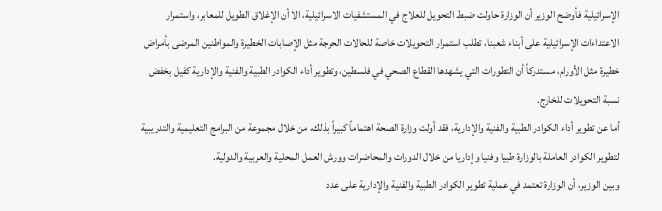الإسرائيلية فأوضح الوزير أن الوزارة حاولت ضبط التحويل للعلاج في المستشفيات الاسرائيلية، الا أن الإغلاق الطويل للمعابر، واستمرار الاعتداءات الإسرائيلية على أبناء شعبنا، تطلب استمرار التحويلات خاصة للحالات الحرجة مثل الإصابات الخطيرة والمواطنين المرضى بأمراض خطيرة مثل الأورام، مستدركاً أن التطورات التي يشهدها القطاع الصحي في فلسطين، وتطوير أداء الكوادر الطبية والفنية والإدارية كفيل بخفض نسبة التحويلات للخارج.
أما عن تطوير أداء الكوادر الطبية والفنية والإدارية، فقد أولت وزارة الصحة اهتماماً كبيراً بذلك، من خلال مجموعة من البرامج التعليمية والتدريبية لتطوير الكوادر العاملة بالوزارة طبيا وفنيا وإداريا من خلال الدورات والمحاضرات وورش العمل المحلية والعربية والدولية.
وبين الوزير، أن الوزارة تعتمد في عملية تطوير الكوادر الطبية والفنية والإدارية على عدد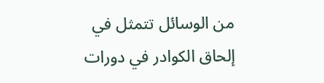من الوسائل تتمثل في إلحاق الكوادر في دورات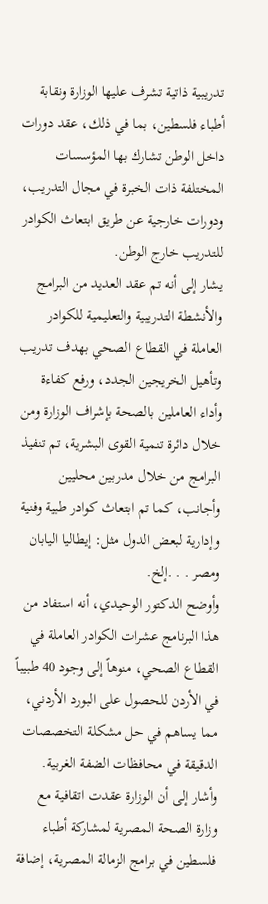تدريبية ذاتية تشرف عليها الوزارة ونقابة أطباء فلسطين، بما في ذلك، عقد دورات داخل الوطن تشارك بها المؤسسات المختلفة ذات الخبرة في مجال التدريب، ودورات خارجية عن طريق ابتعاث الكوادر للتدريب خارج الوطن.
يشار إلى أنه تم عقد العديد من البرامج والأنشطة التدريبية والتعليمية للكوادر العاملة في القطاع الصحي بهدف تدريب وتأهيل الخريجين الجدد، ورفع كفاءة وأداء العاملين بالصحة بإشراف الوزارة ومن خلال دائرة تنمية القوى البشرية، تم تنفيذ البرامج من خلال مدربين محليين وأجانب، كما تم ابتعاث كوادر طبية وفنية وإدارية لبعض الدول مثل: إيطاليا اليابان ومصر . . .إلخ.
وأوضح الدكتور الوحيدي، أنه استفاد من هذا البرنامج عشرات الكوادر العاملة في القطاع الصحي، منوهاً إلى وجود 40 طبيباً في الأردن للحصول على البورد الأردني، مما يساهم في حل مشكلة التخصصات الدقيقة في محافظات الضفة الغربية.
وأشار إلى أن الوزارة عقدت اتقافية مع وزارة الصحة المصرية لمشاركة أطباء فلسطين في برامج الزمالة المصرية، إضافة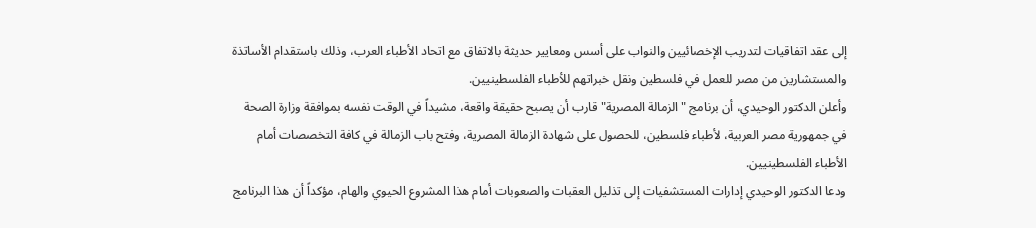إلى عقد اتفاقيات لتدريب الإخصائيين والنواب على أسس ومعايير حديثة بالاتفاق مع اتحاد الأطباء العرب، وذلك باستقدام الأساتذة والمستشارين من مصر للعمل في فلسطين ونقل خبراتهم للأطباء الفلسطينيين.
وأعلن الدكتور الوحيدي، أن برنامج "الزمالة المصرية" قارب أن يصبح حقيقة واقعة، مشيداً في الوقت نفسه بموافقة وزارة الصحة في جمهورية مصر العربية، لأطباء فلسطين، للحصول على شهادة الزمالة المصرية، وفتح باب الزمالة في كافة التخصصات أمام الأطباء الفلسطينيين.
ودعا الدكتور الوحيدي إدارات المستشفيات إلى تذليل العقبات والصعوبات أمام هذا المشروع الحيوي والهام، مؤكداً أن هذا البرنامج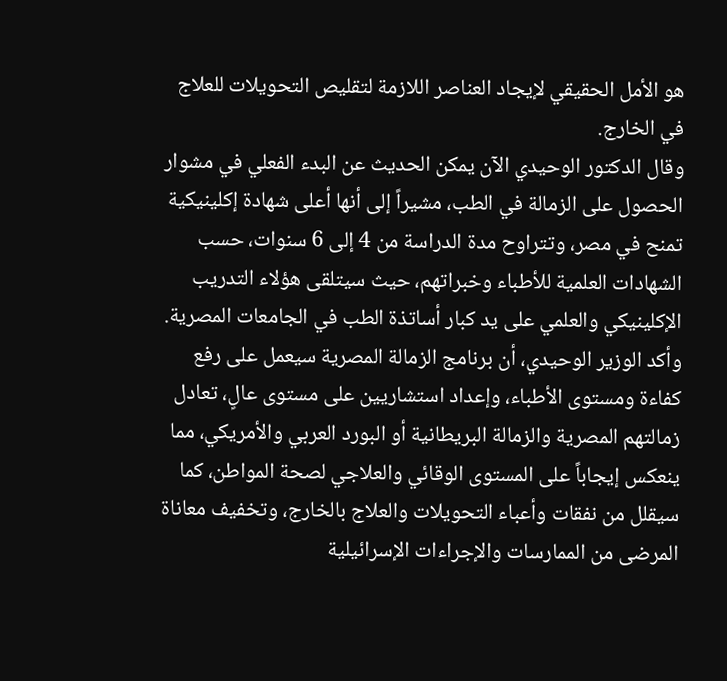هو الأمل الحقيقي لإيجاد العناصر اللازمة لتقليص التحويلات للعلاج في الخارج.
وقال الدكتور الوحيدي الآن يمكن الحديث عن البدء الفعلي في مشوار الحصول على الزمالة في الطب، مشيراً إلى أنها أعلى شهادة إكلينيكية تمنح في مصر، وتتراوح مدة الدراسة من 4 إلى 6 سنوات، حسب الشهادات العلمية للأطباء وخبراتهم، حيث سيتلقى هؤلاء التدريب الإكلينيكي والعلمي على يد كبار أساتذة الطب في الجامعات المصرية.
وأكد الوزير الوحيدي، أن برنامج الزمالة المصرية سيعمل على رفع كفاءة ومستوى الأطباء، وإعداد استشاريين على مستوى عالٍ، تعادل زمالتهم المصرية والزمالة البريطانية أو البورد العربي والأمريكي، مما ينعكس إيجاباً على المستوى الوقائي والعلاجي لصحة المواطن، كما سيقلل من نفقات وأعباء التحويلات والعلاج بالخارج، وتخفيف معاناة المرضى من الممارسات والإجراءات الإسرائيلية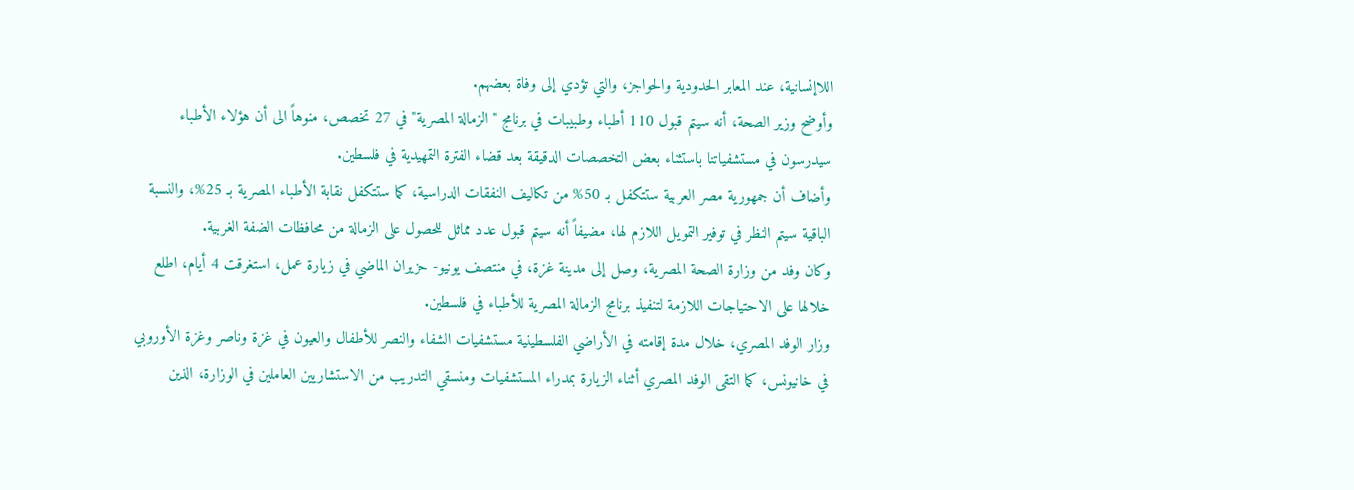اللاإنسانية، عند المعابر الحدودية والحواجز، والتي تؤدي إلى وفاة بعضهم.
وأوضح وزير الصحة، أنه سيتم قبول 110 أطباء وطبيبات في برنامج "الزمالة المصرية" في 27 تخصص، منوهاً الى أن هؤلاء الأطباء سيدرسون في مستشفياتنا باستثناء بعض التخصصات الدقيقة بعد قضاء الفترة التمهيدية في فلسطين.
وأضاف أن جمهورية مصر العربية ستتكفل بـ 50% من تكاليف النفقات الدراسية، كما ستتكفل نقابة الأطباء المصرية بـ 25%، والنسبة الباقية سيتم النظر في توفير التمويل اللازم لها، مضيفاً أنه سيتم قبول عدد مماثل للحصول على الزمالة من محافظات الضفة الغربية.
وكان وفد من وزارة الصحة المصرية، وصل إلى مدينة غزة، في منتصف يونيو- حزيران الماضي في زيارة عمل، استغرقت 4 أيام، اطلع خلالها على الاحتياجات اللازمة لتنفيذ برنامج الزمالة المصرية للأطباء في فلسطين.
وزار الوفد المصري، خلال مدة إقامته في الأراضي الفلسطينية مستشفيات الشفاء والنصر للأطفال والعيون في غزة وناصر وغزة الأوروبي في خانيونس، كما التقى الوفد المصري أثناء الزيارة بمدراء المستشفيات ومنسقي التدريب من الاستشاريين العاملين في الوزارة، الذين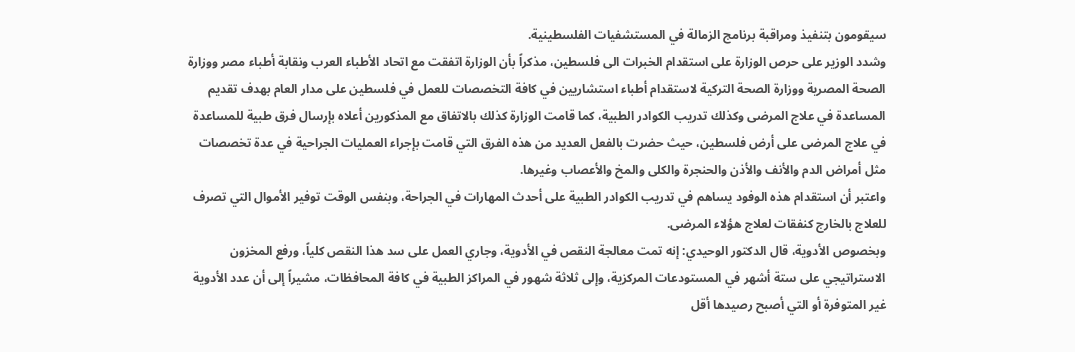سيقومون بتنفيذ ومراقبة برنامج الزمالة في المستشفيات الفلسطينية.
وشدد الوزير على حرص الوزارة على استقدام الخبرات الى فلسطين، مذكراً بأن الوزارة اتفقت مع اتحاد الأطباء العرب ونقابة أطباء مصر ووزارة الصحة المصرية ووزارة الصحة التركية لاستقدام أطباء استشاريين في كافة التخصصات للعمل في فلسطين على مدار العام بهدف تقديم المساعدة في علاج المرضى وكذلك تدريب الكوادر الطبية، كما قامت الوزارة كذلك بالاتفاق مع المذكورين أعلاه بإرسال فرق طبية للمساعدة في علاج المرضى على أرض فلسطين، حيث حضرت بالفعل العديد من هذه الفرق التي قامت بإجراء العمليات الجراحية في عدة تخصصات مثل أمراض الدم والأنف والأذن والحنجرة والكلى والمخ والأعصاب وغيرها.
واعتبر أن استقدام هذه الوفود يساهم في تدريب الكوادر الطبية على أحدث المهارات في الجراحة، وبنفس الوقت توفير الأموال التي تصرف للعلاج بالخارج كنفقات لعلاج هؤلاء المرضى.
وبخصوص الأدوية، قال الدكتور الوحيدي: إنه تمت معالجة النقص في الأدوية، وجاري العمل على سد هذا النقص كلياً، ورفع المخزون الاستراتيجي على ستة أشهر في المستودعات المركزية، وإلى ثلاثة شهور في المراكز الطبية في كافة المحافظات، مشيراً إلى أن عدد الأدوية غير المتوفرة أو التي أصبح رصيدها أقل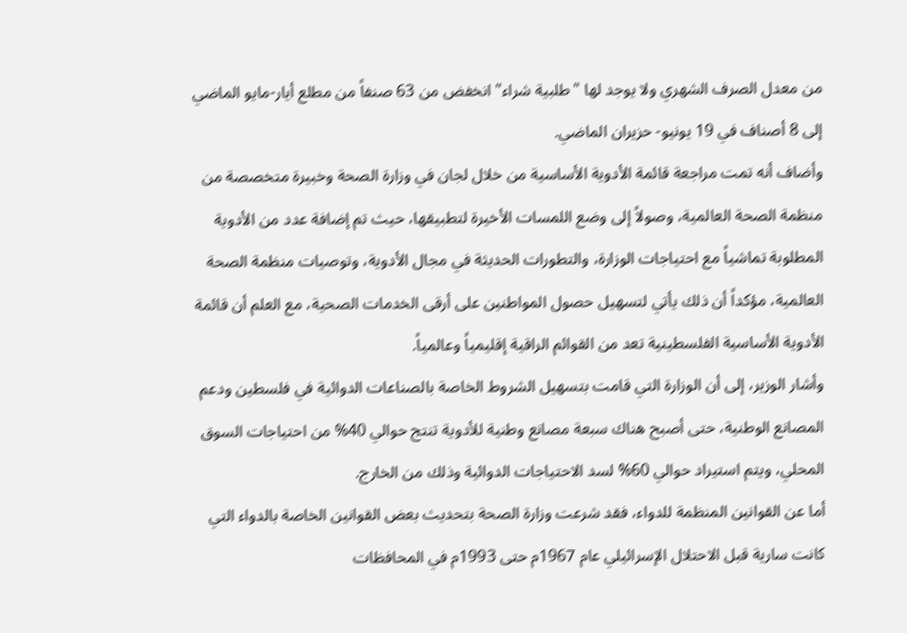من معدل الصرف الشهري ولا يوجد لها "طلبية شراء" انخفض من 63 صنفاً من مطلع أيار-مايو الماضي إلى 8 أصناف في 19 يونيو- حزيران الماضي.
وأضاف أنه تمت مراجعة قائمة الأدوية الأساسية من خلال لجان في وزارة الصحة وخبيرة متخصصة من منظمة الصحة العالمية، وصولاً إلى وضع اللمسات الأخيرة لتطبيقها، حيث تم إضافة عدد من الأدوية المطلوبة تماشياً مع احتياجات الوزارة، والتطورات الحديثة في مجال الأدوية، وتوصيات منظمة الصحة العالمية، مؤكداً أن ذلك يأتي لتسهيل حصول المواطنين على أرقى الخدمات الصحية، مع العلم أن قائمة الأدوية الأساسية الفلسطينية تعد من القوائم الراقية إقليمياً وعالمياً.
وأشار الوزير، إلى أن الوزارة التي قامت بتسهيل الشروط الخاصة بالصناعات الدوائية في فلسطين ودعم المصانع الوطنية، حتى أصبح هناك سبعة مصانع وطنية للأدوية تنتج حوالي 40% من احتياجات السوق المحلي، ويتم استيراد حوالي 60% لسد الاحتياجات الدوائية وذلك من الخارج.
أما عن القوانين المنظمة للدواء، فقد شرعت وزارة الصحة بتحديث بعض القوانين الخاصة بالدواء التي كانت سارية قبل الاحتلال الإسرائيلي عام 1967م حتى 1993م في المحافظات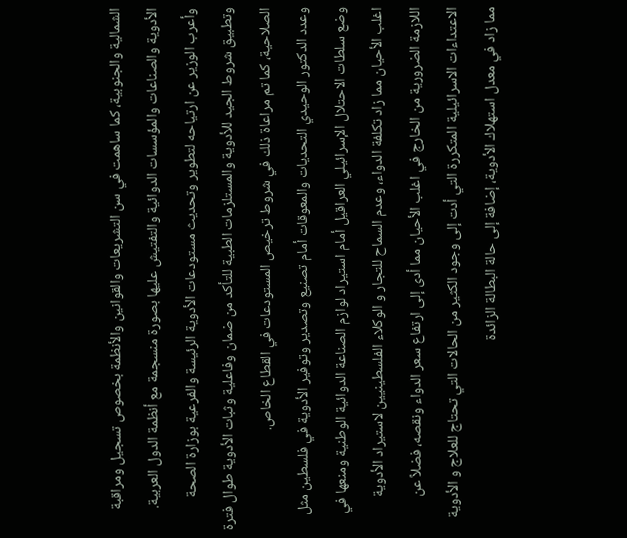الشمالية والجنوبية، كما ساهمت في سن التشريعات والقوانين والأنظمة بخصوص تسجيل ومراقبة الأدوية والصناعات والمؤسسات الدوائية والتفتيش عليها بصورة منسجمة مع أنظمة الدول العربية.
وأعرب الوزير عن ارتياحه لتطوير وتحديث مستودعات الأدوية الرئيسة والفرعية بوزارة الصحة وتطبيق شروط الجيد للأدوية والمستلزمات الطبية للتأكد من ضمان وفاعلية وثبات الأدوية طوال فترة الصلاحية، كما تم مراعاة ذلك في شروط ترخيص المستودعات في القطاع الخاص.
وعدد الدكتور الوحيدي التحديات والمعوقات أمام تصنيع وتصدير وتوفير الأدوية في فلسطين مثل وضع سلطات الاحتلال الإسرائيلي العراقيل أمام استيراد لوازم الصناعة الدوائية الوطنية ومنعها في اغلب الأحيان مما زاد تكلفة الدواء، وعدم السماح للتجار و الوكلاء الفلسطينيين لاستيراد الأدوية اللازمة الضرورية من الخارج في اغلب الأحيان مما أدى إلى ارتفاع سعر الدواء ونقصه، فضلاً عن الاعتداءات الاسرائيلية المتكررة التي أدت إلى وجود الكثير من الحالات التي تحتاج للعلاج و الأدوية مما زاد في معدل استهلاك الأدوية، إضافة إلى حالة البطالة الزائدة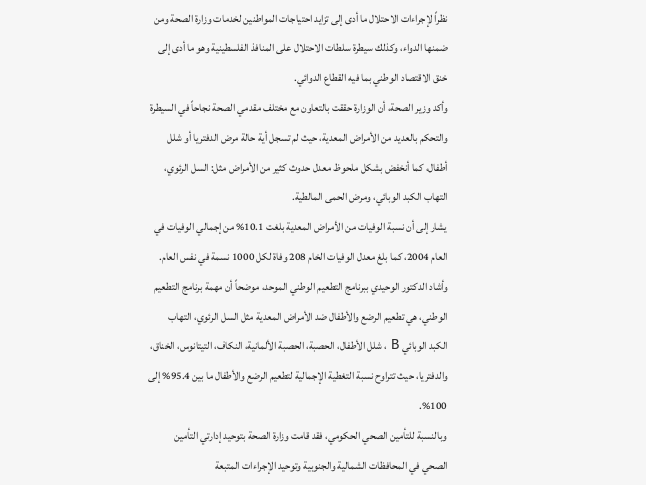نظراً لإجراءات الاحتلال ما أدى إلى تزايد احتياجات المواطنين لخدمات وزارة الصحة ومن ضمنها الدواء، وكذلك سيطرة سلطات الاحتلال على المنافذ الفلسطينية وهو ما أدى إلى خنق الاقتصاد الوطني بما فيه القطاع الدوائي.
وأكد وزير الصحة، أن الوزارة حققت بالتعاون مع مختلف مقدمي الصحة نجاحاً في السيطرة والتحكم بالعديد من الأمراض المعدية، حيث لم تسجل أية حالة مرض الدفتريا أو شلل أطفال، كما أنخفض بشكل ملحوظ معدل حدوث كثير من الأمراض مثل: السل الرئوي، التهاب الكبد الوبائي، ومرض الحمى المالطية.
يشار إلى أن نسبة الوفيات من الأمراض المعدية بلغت 10.1% من إجمالي الوفيات في العام 2004، كما بلغ معدل الوفيات الخام 208 وفاة لكل 1000 نسمة في نفس العام.
وأشاد الدكتور الوحيدي ببرنامج التطعيم الوطني الموحد، موضحاً أن مهمة برنامج التطعيم الوطني، هي تطعيم الرضع والأطفال ضد الأمراض المعدية مثل السل الرئوي، التهاب الكبد الوبائي B ، شلل الأطفال، الحصبة، الحصبة الألمانية، النكاف، التيتانوس، الخناق، والدفتريا، حيث تتراوح نسبة التغطية الإجمالية لتطعيم الرضع والأطفال ما بين 95.4% إلى 100%.
وبالنسبة للتأمين الصحي الحكومي، فقد قامت وزارة الصحة بتوحيد إدارتي التأمين الصحي في المحافظات الشمالية والجنوبية وتوحيد الإجراءات المتبعة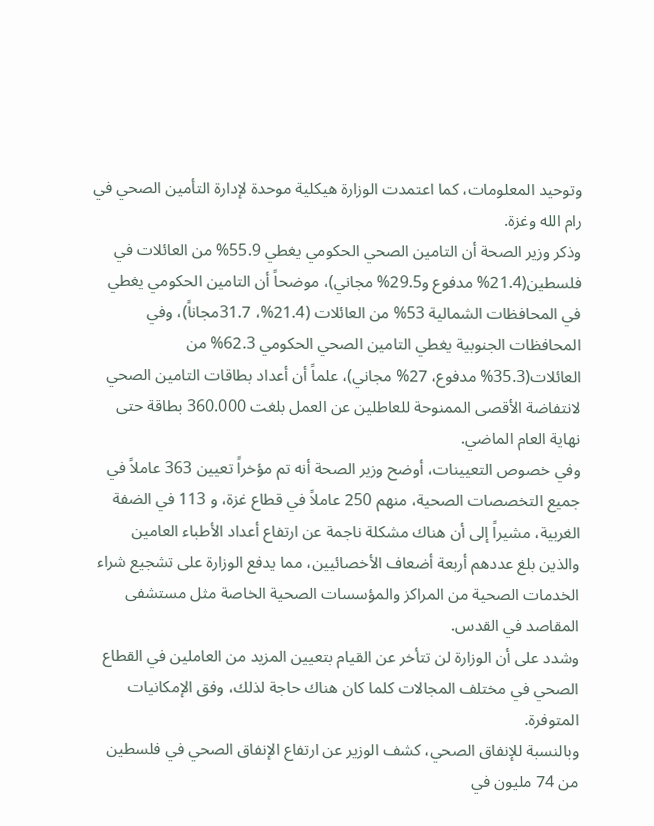وتوحيد المعلومات، كما اعتمدت الوزارة هيكلية موحدة لإدارة التأمين الصحي في رام الله وغزة.
وذكر وزير الصحة أن التامين الصحي الحكومي يغطي 55.9% من العائلات في فلسطين(21.4% مدفوع و29.5% مجاني)، موضحاً أن التامين الحكومي يغطي في المحافظات الشمالية 53% من العائلات (21.4%، 31.7مجاناً)، وفي المحافظات الجنوبية يغطي التامين الصحي الحكومي 62.3% من العائلات(35.3% مدفوع، 27% مجاني)، علماً أن أعداد بطاقات التامين الصحي لانتفاضة الأقصى الممنوحة للعاطلين عن العمل بلغت 360.000 بطاقة حتى نهاية العام الماضي.
وفي خصوص التعيينات، أوضح وزير الصحة أنه تم مؤخراً تعيين 363 عاملاً في جميع التخصصات الصحية، منهم 250 عاملاً في قطاع غزة، و 113 في الضفة الغربية، مشيراً إلى أن هناك مشكلة ناجمة عن ارتفاع أعداد الأطباء العامين والذين بلغ عددهم أربعة أضعاف الأخصائيين، مما يدفع الوزارة على تشجيع شراء الخدمات الصحية من المراكز والمؤسسات الصحية الخاصة مثل مستشفى المقاصد في القدس.
وشدد على أن الوزارة لن تتأخر عن القيام بتعيين المزيد من العاملين في القطاع الصحي في مختلف المجالات كلما كان هناك حاجة لذلك، وفق الإمكانيات المتوفرة.
وبالنسبة للإنفاق الصحي، كشف الوزير عن ارتفاع الإنفاق الصحي في فلسطين من 74 مليون في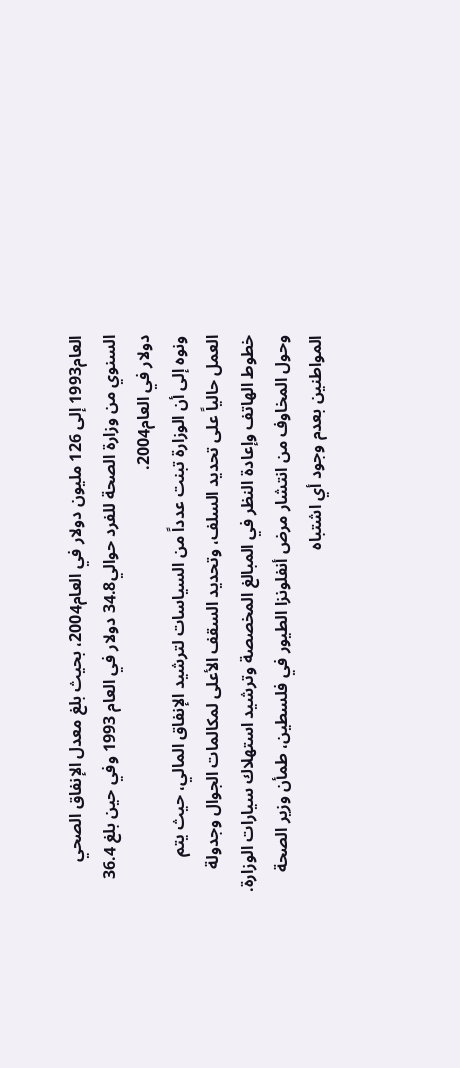العام1993 إلى 126 مليون دولار في العام2004، بحيث بلغ معدل الإنفاق الصحي السنوي من وزارة الصحة للفرد حوالي34.8 دولار في العام 1993 وفي حين بلغ 36.4 دولار في العام2004.
ونوه إلى أن الوزارة تبنت عدداً من السياسات لترشيد الإنفاق المالي، حيث يتم العمل حالياً على تحديد السلف، وتحديد السقف الأعلى لمكالمات الجوال وجدولة خطوط الهاتف وإعادة النظر في المبالغ المخصصة وترشيد استهلاك سيارات الوزارة.
وحول المخاوف من انتشار مرض أنفلونزا الطيور في فلسطين، طمأن وزير الصحة المواطنين بعدم وجود أي اشتباه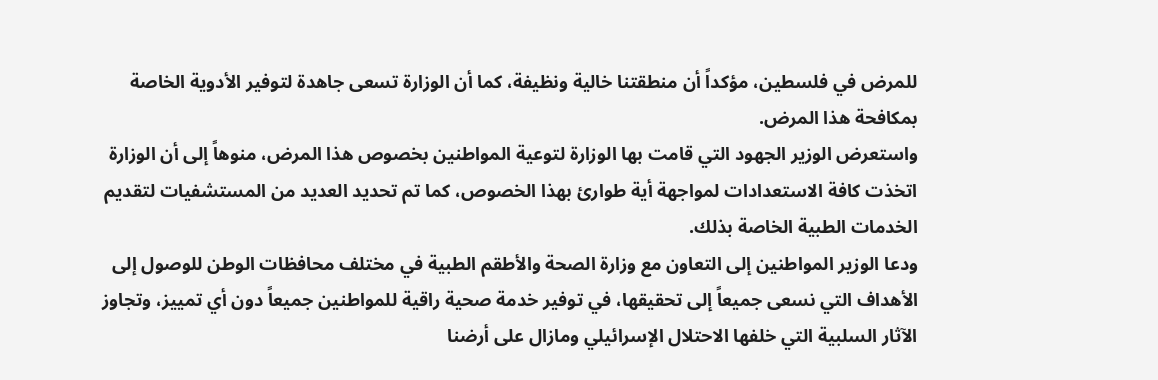للمرض في فلسطين، مؤكداً أن منطقتنا خالية ونظيفة، كما أن الوزارة تسعى جاهدة لتوفير الأدوية الخاصة بمكافحة هذا المرض.
واستعرض الوزير الجهود التي قامت بها الوزارة لتوعية المواطنين بخصوص هذا المرض، منوهاً إلى أن الوزارة اتخذت كافة الاستعدادات لمواجهة أية طوارئ بهذا الخصوص، كما تم تحديد العديد من المستشفيات لتقديم الخدمات الطبية الخاصة بذلك.
ودعا الوزير المواطنين إلى التعاون مع وزارة الصحة والأطقم الطبية في مختلف محافظات الوطن للوصول إلى الأهداف التي نسعى جميعاً إلى تحقيقها، في توفير خدمة صحية راقية للمواطنين جميعاً دون أي تمييز، وتجاوز الآثار السلبية التي خلفها الاحتلال الإسرائيلي ومازال على أرضنا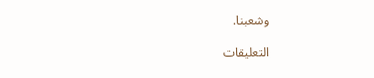وشعبنا.

التعليقات